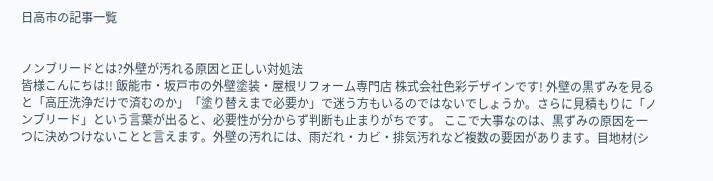日高市の記事一覧


ノンブリードとは?外壁が汚れる原因と正しい対処法
皆様こんにちは!! 飯能市・坂戸市の外壁塗装・屋根リフォーム専門店 株式会社色彩デザインです! 外壁の黒ずみを見ると「高圧洗浄だけで済むのか」「塗り替えまで必要か」で迷う方もいるのではないでしょうか。さらに見積もりに「ノンブリード」という言葉が出ると、必要性が分からず判断も止まりがちです。 ここで大事なのは、黒ずみの原因を一つに決めつけないことと言えます。外壁の汚れには、雨だれ・カビ・排気汚れなど複数の要因があります。目地材(シ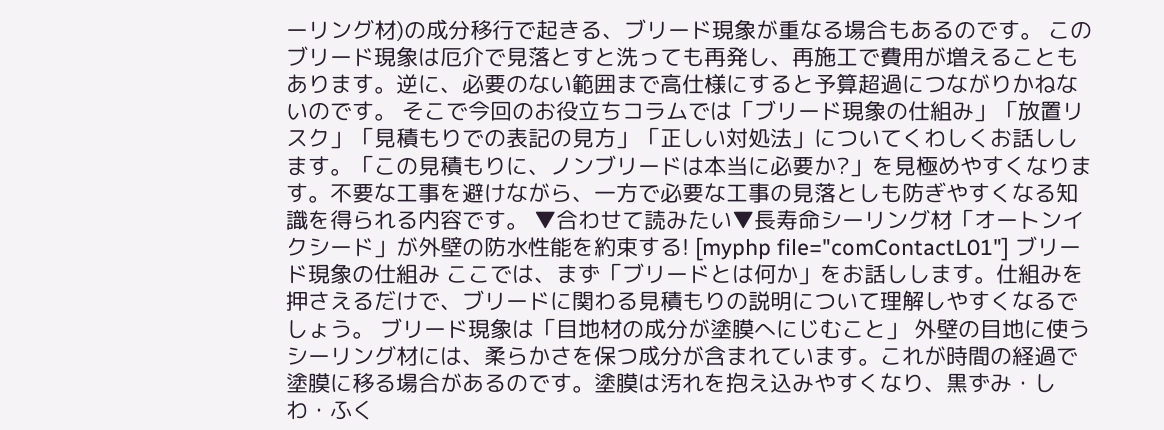ーリング材)の成分移行で起きる、ブリード現象が重なる場合もあるのです。 このブリード現象は厄介で見落とすと洗っても再発し、再施工で費用が増えることもあります。逆に、必要のない範囲まで高仕様にすると予算超過につながりかねないのです。 そこで今回のお役立ちコラムでは「ブリード現象の仕組み」「放置リスク」「見積もりでの表記の見方」「正しい対処法」についてくわしくお話しします。「この見積もりに、ノンブリードは本当に必要か?」を見極めやすくなります。不要な工事を避けながら、一方で必要な工事の見落としも防ぎやすくなる知識を得られる内容です。 ▼合わせて読みたい▼長寿命シーリング材「オートンイクシード」が外壁の防水性能を約束する! [myphp file="comContactL01"] ブリード現象の仕組み ここでは、まず「ブリードとは何か」をお話しします。仕組みを押さえるだけで、ブリードに関わる見積もりの説明について理解しやすくなるでしょう。 ブリード現象は「目地材の成分が塗膜へにじむこと」 外壁の目地に使うシーリング材には、柔らかさを保つ成分が含まれています。これが時間の経過で塗膜に移る場合があるのです。塗膜は汚れを抱え込みやすくなり、黒ずみ・しわ・ふく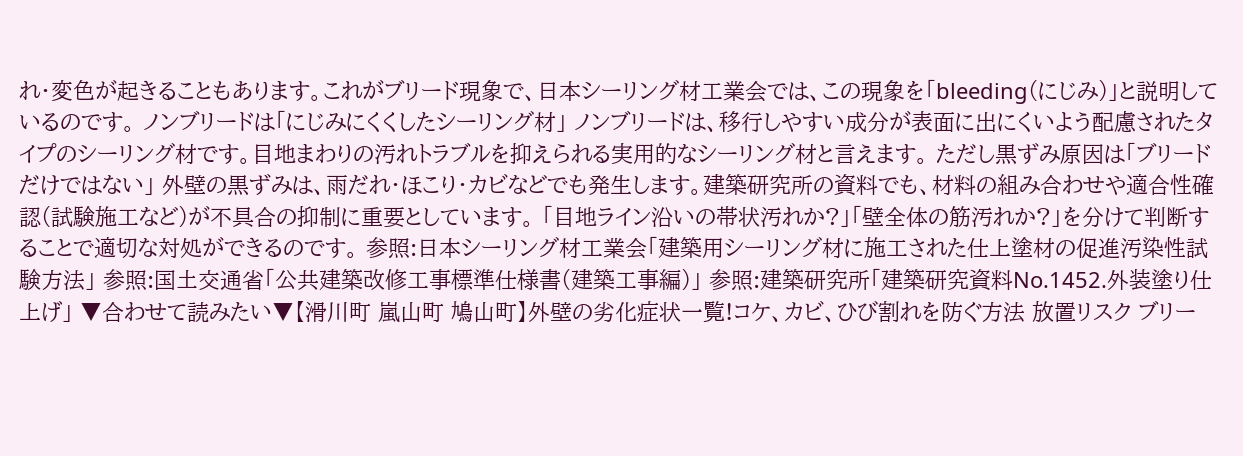れ・変色が起きることもあります。これがブリード現象で、日本シーリング材工業会では、この現象を「bleeding(にじみ)」と説明しているのです。 ノンブリードは「にじみにくくしたシーリング材」 ノンブリードは、移行しやすい成分が表面に出にくいよう配慮されたタイプのシーリング材です。目地まわりの汚れトラブルを抑えられる実用的なシーリング材と言えます。 ただし黒ずみ原因は「ブリードだけではない」 外壁の黒ずみは、雨だれ・ほこり・カビなどでも発生します。建築研究所の資料でも、材料の組み合わせや適合性確認(試験施工など)が不具合の抑制に重要としています。 「目地ライン沿いの帯状汚れか?」「壁全体の筋汚れか?」を分けて判断することで適切な対処ができるのです。 参照:日本シーリング材工業会「建築用シーリング材に施工された仕上塗材の促進汚染性試験方法」 参照:国土交通省「公共建築改修工事標準仕様書(建築工事編)」 参照:建築研究所「建築研究資料No.1452.外装塗り仕上げ」 ▼合わせて読みたい▼【滑川町 嵐山町 鳩山町】外壁の劣化症状一覧!コケ、カビ、ひび割れを防ぐ方法 放置リスク ブリー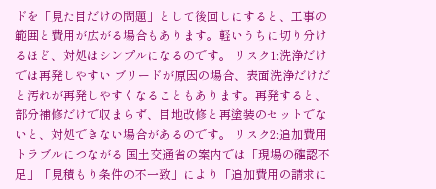ドを「見た目だけの問題」として後回しにすると、工事の範囲と費用が広がる場合もあります。軽いうちに切り分けるほど、対処はシンプルになるのです。 リスク1:洗浄だけでは再発しやすい ブリードが原因の場合、表面洗浄だけだと汚れが再発しやすくなることもあります。再発すると、部分補修だけで収まらず、目地改修と再塗装のセットでないと、対処できない場合があるのです。 リスク2:追加費用トラブルにつながる 国土交通省の案内では「現場の確認不足」「見積もり条件の不一致」により「追加費用の請求に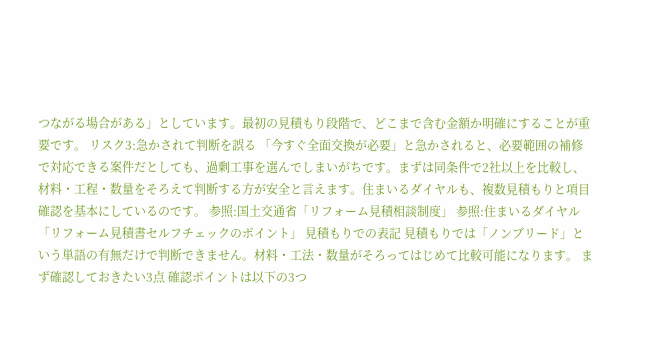つながる場合がある」としています。最初の見積もり段階で、どこまで含む金額か明確にすることが重要です。 リスク3:急かされて判断を誤る 「今すぐ全面交換が必要」と急かされると、必要範囲の補修で対応できる案件だとしても、過剰工事を選んでしまいがちです。まずは同条件で2社以上を比較し、材料・工程・数量をそろえて判断する方が安全と言えます。住まいるダイヤルも、複数見積もりと項目確認を基本にしているのです。 参照:国土交通省「リフォーム見積相談制度」 参照:住まいるダイヤル「リフォーム見積書セルフチェックのポイント」 見積もりでの表記 見積もりでは「ノンブリード」という単語の有無だけで判断できません。材料・工法・数量がそろってはじめて比較可能になります。 まず確認しておきたい3点 確認ポイントは以下の3つ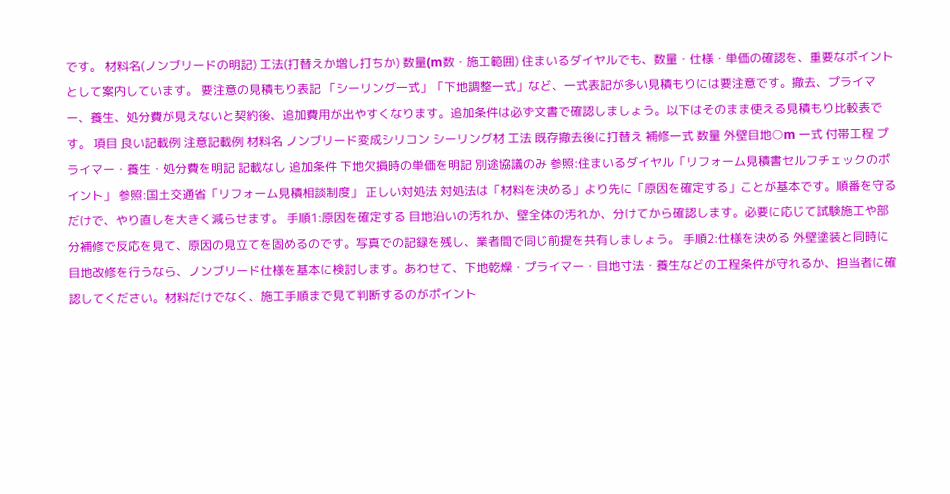です。 材料名(ノンブリードの明記) 工法(打替えか増し打ちか) 数量(m数・施工範囲) 住まいるダイヤルでも、数量・仕様・単価の確認を、重要なポイントとして案内しています。 要注意の見積もり表記 「シーリング一式」「下地調整一式」など、一式表記が多い見積もりには要注意です。撤去、プライマー、養生、処分費が見えないと契約後、追加費用が出やすくなります。追加条件は必ず文書で確認しましょう。以下はそのまま使える見積もり比較表です。 項目 良い記載例 注意記載例 材料名 ノンブリード変成シリコン シーリング材 工法 既存撤去後に打替え 補修一式 数量 外壁目地○m 一式 付帯工程 プライマー・養生・処分費を明記 記載なし 追加条件 下地欠損時の単価を明記 別途協議のみ 参照:住まいるダイヤル「リフォーム見積書セルフチェックのポイント」 参照:国土交通省「リフォーム見積相談制度」 正しい対処法 対処法は「材料を決める」より先に「原因を確定する」ことが基本です。順番を守るだけで、やり直しを大きく減らせます。 手順1:原因を確定する 目地沿いの汚れか、壁全体の汚れか、分けてから確認します。必要に応じて試験施工や部分補修で反応を見て、原因の見立てを固めるのです。写真での記録を残し、業者間で同じ前提を共有しましょう。 手順2:仕様を決める 外壁塗装と同時に目地改修を行うなら、ノンブリード仕様を基本に検討します。あわせて、下地乾燥・プライマー・目地寸法・養生などの工程条件が守れるか、担当者に確認してください。材料だけでなく、施工手順まで見て判断するのがポイント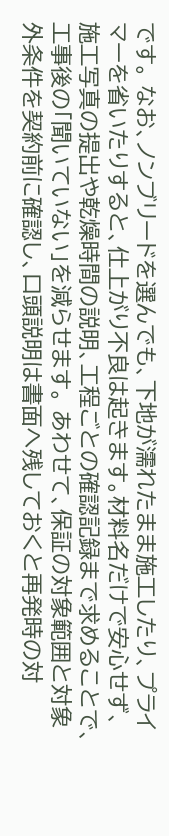です。 なお、ノンブリードを選んでも、下地が濡れたまま施工したり、プライマーを省いたりすると、仕上がり不良は起きます。材料名だけで安心せず、施工写真の提出や乾燥時間の説明、工程ごとの確認記録まで求めることで、工事後の「聞いていない」を減らせます。 あわせて、保証の対象範囲と対象外条件を契約前に確認し、口頭説明は書面へ残しておくと再発時の対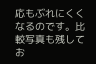応もぶれにくくなるのです。比較写真も残してお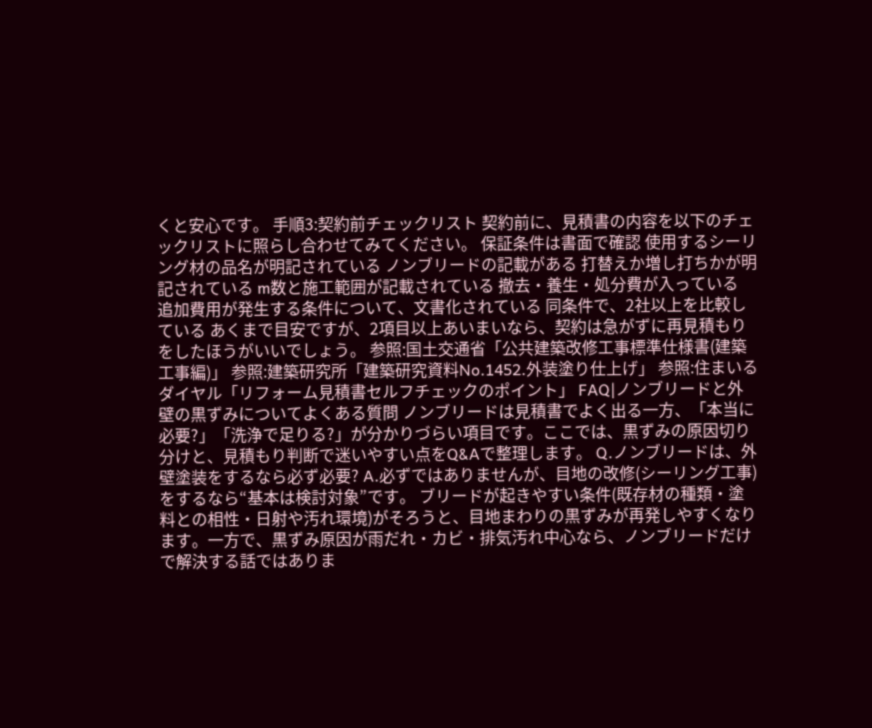くと安心です。 手順3:契約前チェックリスト 契約前に、見積書の内容を以下のチェックリストに照らし合わせてみてください。 保証条件は書面で確認 使用するシーリング材の品名が明記されている ノンブリードの記載がある 打替えか増し打ちかが明記されている m数と施工範囲が記載されている 撤去・養生・処分費が入っている 追加費用が発生する条件について、文書化されている 同条件で、2社以上を比較している あくまで目安ですが、2項目以上あいまいなら、契約は急がずに再見積もりをしたほうがいいでしょう。 参照:国土交通省「公共建築改修工事標準仕様書(建築工事編)」 参照:建築研究所「建築研究資料No.1452.外装塗り仕上げ」 参照:住まいるダイヤル「リフォーム見積書セルフチェックのポイント」 FAQ|ノンブリードと外壁の黒ずみについてよくある質問 ノンブリードは見積書でよく出る一方、「本当に必要?」「洗浄で足りる?」が分かりづらい項目です。ここでは、黒ずみの原因切り分けと、見積もり判断で迷いやすい点をQ&Aで整理します。 Q.ノンブリードは、外壁塗装をするなら必ず必要? A.必ずではありませんが、目地の改修(シーリング工事)をするなら“基本は検討対象”です。 ブリードが起きやすい条件(既存材の種類・塗料との相性・日射や汚れ環境)がそろうと、目地まわりの黒ずみが再発しやすくなります。一方で、黒ずみ原因が雨だれ・カビ・排気汚れ中心なら、ノンブリードだけで解決する話ではありま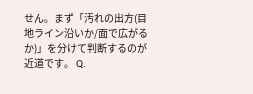せん。まず「汚れの出方(目地ライン沿いか/面で広がるか)」を分けて判断するのが近道です。 Q.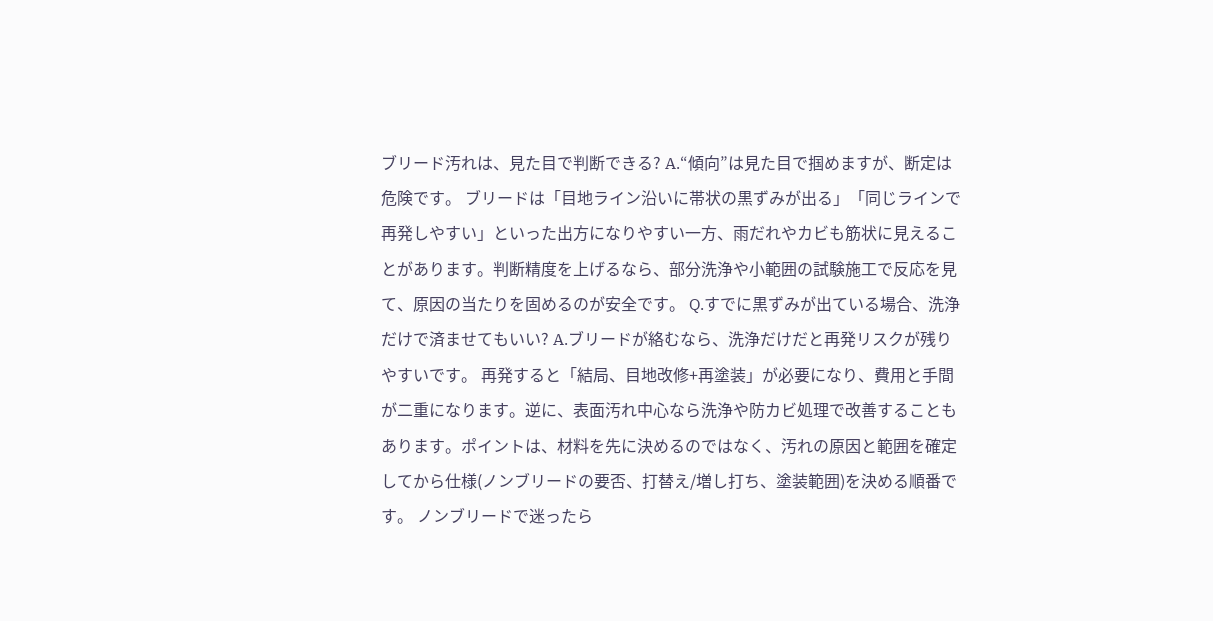ブリード汚れは、見た目で判断できる? A.“傾向”は見た目で掴めますが、断定は危険です。 ブリードは「目地ライン沿いに帯状の黒ずみが出る」「同じラインで再発しやすい」といった出方になりやすい一方、雨だれやカビも筋状に見えることがあります。判断精度を上げるなら、部分洗浄や小範囲の試験施工で反応を見て、原因の当たりを固めるのが安全です。 Q.すでに黒ずみが出ている場合、洗浄だけで済ませてもいい? A.ブリードが絡むなら、洗浄だけだと再発リスクが残りやすいです。 再発すると「結局、目地改修+再塗装」が必要になり、費用と手間が二重になります。逆に、表面汚れ中心なら洗浄や防カビ処理で改善することもあります。ポイントは、材料を先に決めるのではなく、汚れの原因と範囲を確定してから仕様(ノンブリードの要否、打替え/増し打ち、塗装範囲)を決める順番です。 ノンブリードで迷ったら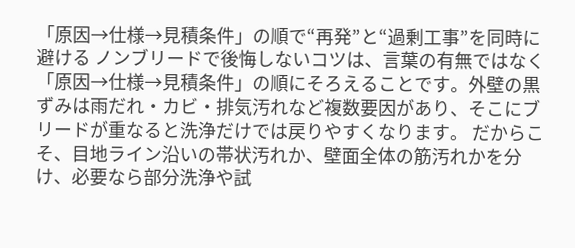「原因→仕様→見積条件」の順で“再発”と“過剰工事”を同時に避ける ノンブリードで後悔しないコツは、言葉の有無ではなく「原因→仕様→見積条件」の順にそろえることです。外壁の黒ずみは雨だれ・カビ・排気汚れなど複数要因があり、そこにブリードが重なると洗浄だけでは戻りやすくなります。 だからこそ、目地ライン沿いの帯状汚れか、壁面全体の筋汚れかを分け、必要なら部分洗浄や試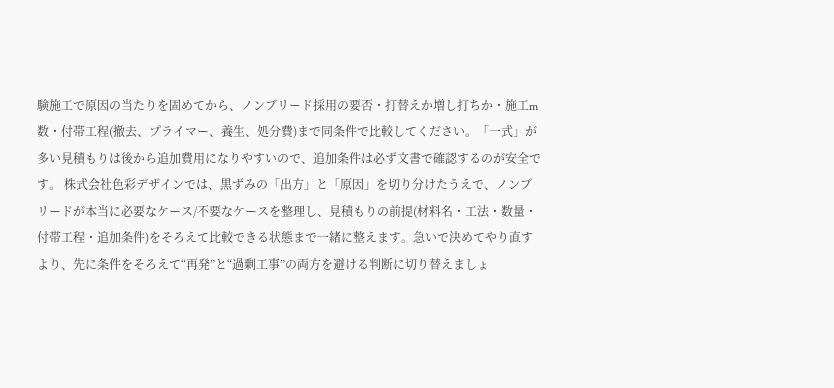験施工で原因の当たりを固めてから、ノンブリード採用の要否・打替えか増し打ちか・施工m数・付帯工程(撤去、プライマー、養生、処分費)まで同条件で比較してください。「一式」が多い見積もりは後から追加費用になりやすいので、追加条件は必ず文書で確認するのが安全です。 株式会社色彩デザインでは、黒ずみの「出方」と「原因」を切り分けたうえで、ノンブリードが本当に必要なケース/不要なケースを整理し、見積もりの前提(材料名・工法・数量・付帯工程・追加条件)をそろえて比較できる状態まで一緒に整えます。急いで決めてやり直すより、先に条件をそろえて“再発”と“過剰工事”の両方を避ける判断に切り替えましょ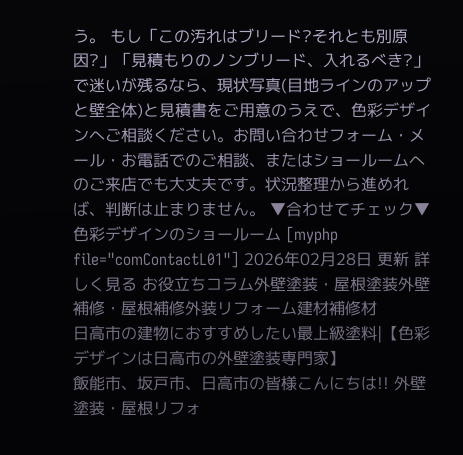う。 もし「この汚れはブリード?それとも別原因?」「見積もりのノンブリード、入れるべき?」で迷いが残るなら、現状写真(目地ラインのアップと壁全体)と見積書をご用意のうえで、色彩デザインへご相談ください。お問い合わせフォーム・メール・お電話でのご相談、またはショールームへのご来店でも大丈夫です。状況整理から進めれば、判断は止まりません。 ▼合わせてチェック▼色彩デザインのショールーム [myphp file="comContactL01"] 2026年02月28日 更新 詳しく見る お役立ちコラム外壁塗装・屋根塗装外壁補修・屋根補修外装リフォーム建材補修材
日高市の建物におすすめしたい最上級塗料|【色彩デザインは日高市の外壁塗装専門家】
飯能市、坂戸市、日高市の皆様こんにちは!! 外壁塗装・屋根リフォ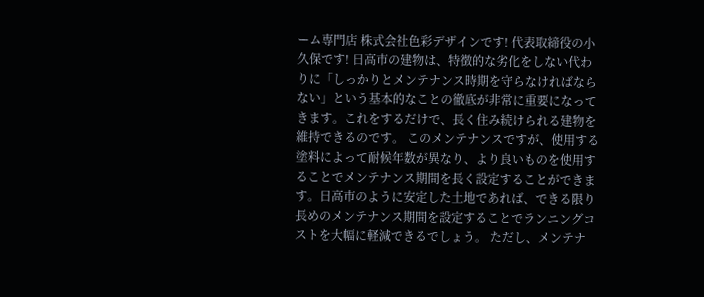ーム専門店 株式会社色彩デザインです! 代表取締役の小久保です! 日高市の建物は、特徴的な劣化をしない代わりに「しっかりとメンテナンス時期を守らなければならない」という基本的なことの徹底が非常に重要になってきます。これをするだけで、長く住み続けられる建物を維持できるのです。 このメンテナンスですが、使用する塗料によって耐候年数が異なり、より良いものを使用することでメンテナンス期間を長く設定することができます。日高市のように安定した土地であれば、できる限り長めのメンテナンス期間を設定することでランニングコストを大幅に軽減できるでしょう。 ただし、メンテナ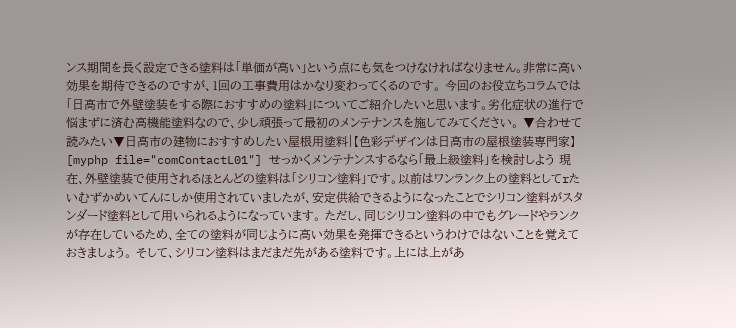ンス期間を長く設定できる塗料は「単価が高い」という点にも気をつけなければなりません。非常に高い効果を期待できるのですが、1回の工事費用はかなり変わってくるのです。 今回のお役立ちコラムでは「日高市で外壁塗装をする際におすすめの塗料」についてご紹介したいと思います。劣化症状の進行で悩まずに済む高機能塗料なので、少し頑張って最初のメンテナンスを施してみてください。 ▼合わせて読みたい▼日高市の建物におすすめしたい屋根用塗料|【色彩デザインは日高市の屋根塗装専門家】 [myphp file="comContactL01"] せっかくメンテナンスするなら「最上級塗料」を検討しよう 現在、外壁塗装で使用されるほとんどの塗料は「シリコン塗料」です。以前はワンランク上の塗料としてrたいむずかめいてんにしか使用されていましたが、安定供給できるようになったことでシリコン塗料がスタンダード塗料として用いられるようになっています。 ただし、同じシリコン塗料の中でもグレードやランクが存在しているため、全ての塗料が同じように高い効果を発揮できるというわけではないことを覚えておきましょう。 そして、シリコン塗料はまだまだ先がある塗料です。上には上があ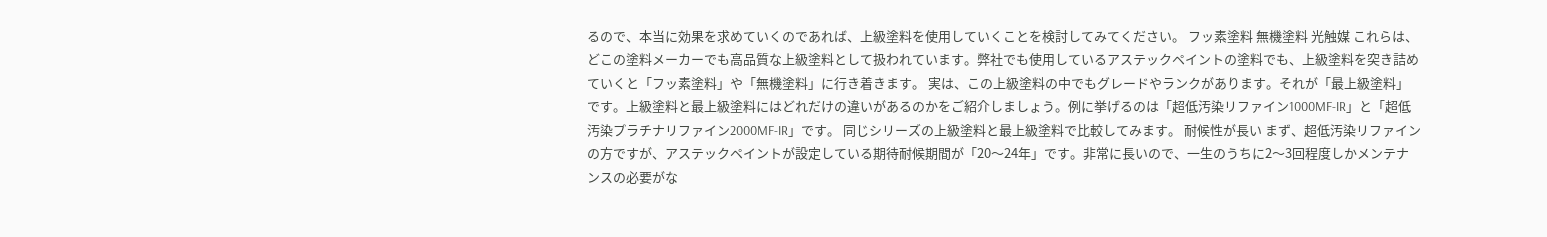るので、本当に効果を求めていくのであれば、上級塗料を使用していくことを検討してみてください。 フッ素塗料 無機塗料 光触媒 これらは、どこの塗料メーカーでも高品質な上級塗料として扱われています。弊社でも使用しているアステックペイントの塗料でも、上級塗料を突き詰めていくと「フッ素塗料」や「無機塗料」に行き着きます。 実は、この上級塗料の中でもグレードやランクがあります。それが「最上級塗料」です。上級塗料と最上級塗料にはどれだけの違いがあるのかをご紹介しましょう。例に挙げるのは「超低汚染リファイン1000MF-IR」と「超低汚染プラチナリファイン2000MF-IR」です。 同じシリーズの上級塗料と最上級塗料で比較してみます。 耐候性が長い まず、超低汚染リファインの方ですが、アステックペイントが設定している期待耐候期間が「20〜24年」です。非常に長いので、一生のうちに2〜3回程度しかメンテナンスの必要がな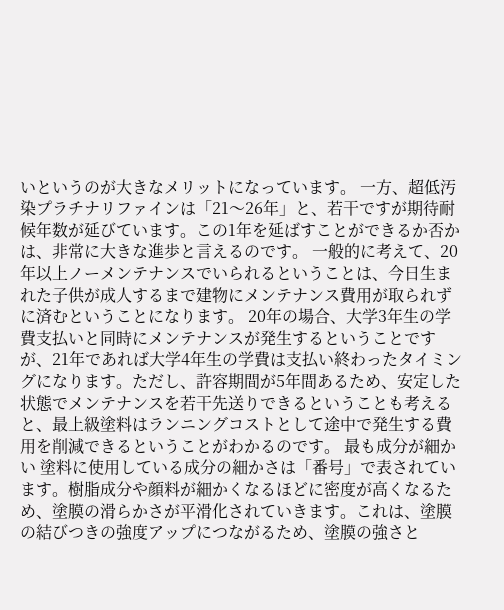いというのが大きなメリットになっています。 一方、超低汚染プラチナリファインは「21〜26年」と、若干ですが期待耐候年数が延びています。この1年を延ばすことができるか否かは、非常に大きな進歩と言えるのです。 一般的に考えて、20年以上ノーメンテナンスでいられるということは、今日生まれた子供が成人するまで建物にメンテナンス費用が取られずに済むということになります。 20年の場合、大学3年生の学費支払いと同時にメンテナンスが発生するということですが、21年であれば大学4年生の学費は支払い終わったタイミングになります。ただし、許容期間が5年間あるため、安定した状態でメンテナンスを若干先送りできるということも考えると、最上級塗料はランニングコストとして途中で発生する費用を削減できるということがわかるのです。 最も成分が細かい 塗料に使用している成分の細かさは「番号」で表されています。樹脂成分や顔料が細かくなるほどに密度が高くなるため、塗膜の滑らかさが平滑化されていきます。これは、塗膜の結びつきの強度アップにつながるため、塗膜の強さと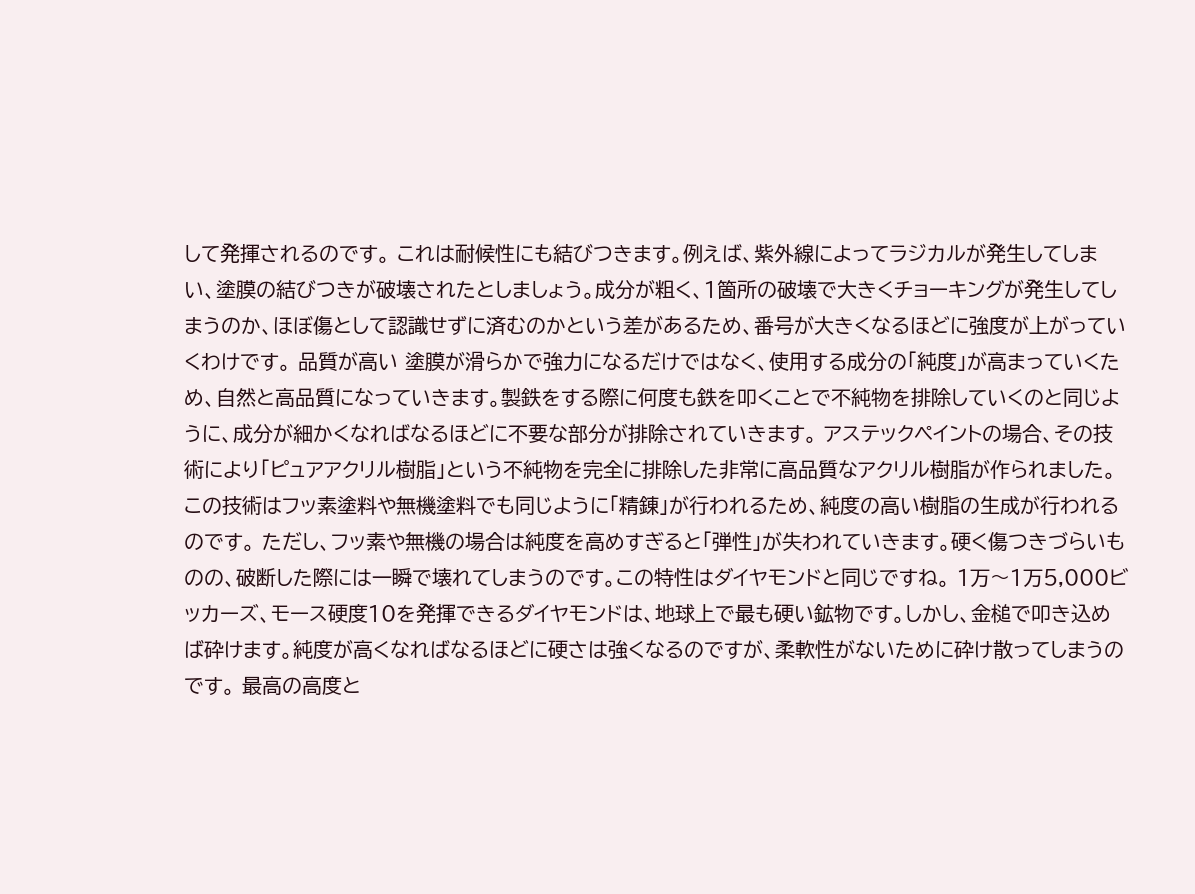して発揮されるのです。 これは耐候性にも結びつきます。例えば、紫外線によってラジカルが発生してしまい、塗膜の結びつきが破壊されたとしましょう。成分が粗く、1箇所の破壊で大きくチョーキングが発生してしまうのか、ほぼ傷として認識せずに済むのかという差があるため、番号が大きくなるほどに強度が上がっていくわけです。 品質が高い 塗膜が滑らかで強力になるだけではなく、使用する成分の「純度」が高まっていくため、自然と高品質になっていきます。製鉄をする際に何度も鉄を叩くことで不純物を排除していくのと同じように、成分が細かくなればなるほどに不要な部分が排除されていきます。 アステックペイントの場合、その技術により「ピュアアクリル樹脂」という不純物を完全に排除した非常に高品質なアクリル樹脂が作られました。この技術はフッ素塗料や無機塗料でも同じように「精錬」が行われるため、純度の高い樹脂の生成が行われるのです。 ただし、フッ素や無機の場合は純度を高めすぎると「弾性」が失われていきます。硬く傷つきづらいものの、破断した際には一瞬で壊れてしまうのです。この特性はダイヤモンドと同じですね。 1万〜1万5,000ビッカーズ、モース硬度10を発揮できるダイヤモンドは、地球上で最も硬い鉱物です。しかし、金槌で叩き込めば砕けます。純度が高くなればなるほどに硬さは強くなるのですが、柔軟性がないために砕け散ってしまうのです。 最高の高度と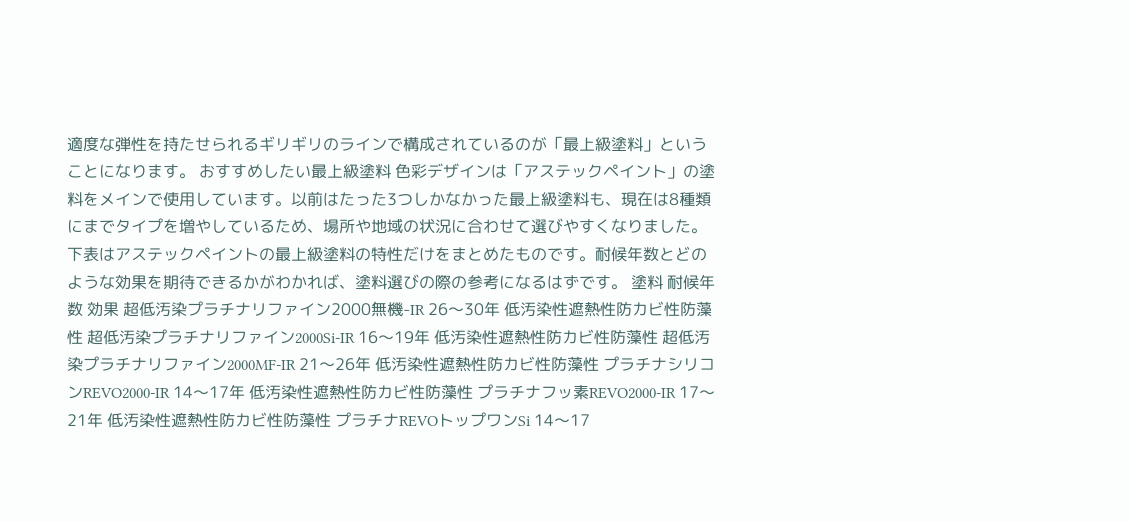適度な弾性を持たせられるギリギリのラインで構成されているのが「最上級塗料」ということになります。 おすすめしたい最上級塗料 色彩デザインは「アステックペイント」の塗料をメインで使用しています。以前はたった3つしかなかった最上級塗料も、現在は8種類にまでタイプを増やしているため、場所や地域の状況に合わせて選びやすくなりました。 下表はアステックペイントの最上級塗料の特性だけをまとめたものです。耐候年数とどのような効果を期待できるかがわかれば、塗料選びの際の参考になるはずです。 塗料 耐候年数 効果 超低汚染プラチナリファイン2000無機-IR 26〜30年 低汚染性遮熱性防カビ性防藻性 超低汚染プラチナリファイン2000Si-IR 16〜19年 低汚染性遮熱性防カビ性防藻性 超低汚染プラチナリファイン2000MF-IR 21〜26年 低汚染性遮熱性防カビ性防藻性 プラチナシリコンREVO2000-IR 14〜17年 低汚染性遮熱性防カビ性防藻性 プラチナフッ素REVO2000-IR 17〜21年 低汚染性遮熱性防カビ性防藻性 プラチナREVOトップワンSi 14〜17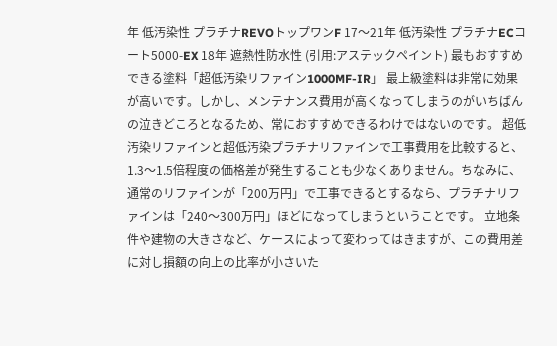年 低汚染性 プラチナREVOトップワンF 17〜21年 低汚染性 プラチナECコート5000-EX 18年 遮熱性防水性 (引用:アステックペイント) 最もおすすめできる塗料「超低汚染リファイン1000MF-IR」 最上級塗料は非常に効果が高いです。しかし、メンテナンス費用が高くなってしまうのがいちばんの泣きどころとなるため、常におすすめできるわけではないのです。 超低汚染リファインと超低汚染プラチナリファインで工事費用を比較すると、1.3〜1.5倍程度の価格差が発生することも少なくありません。ちなみに、通常のリファインが「200万円」で工事できるとするなら、プラチナリファインは「240〜300万円」ほどになってしまうということです。 立地条件や建物の大きさなど、ケースによって変わってはきますが、この費用差に対し損額の向上の比率が小さいた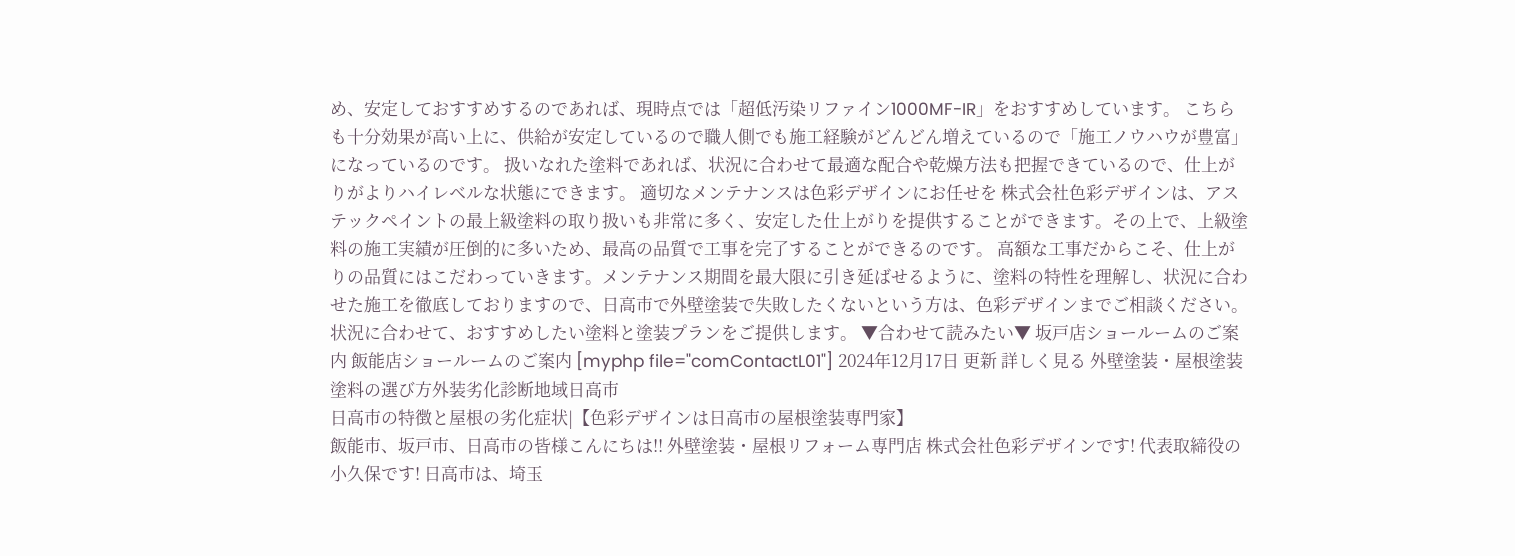め、安定しておすすめするのであれば、現時点では「超低汚染リファイン1000MF-IR」をおすすめしています。 こちらも十分効果が高い上に、供給が安定しているので職人側でも施工経験がどんどん増えているので「施工ノウハウが豊富」になっているのです。 扱いなれた塗料であれば、状況に合わせて最適な配合や乾燥方法も把握できているので、仕上がりがよりハイレベルな状態にできます。 適切なメンテナンスは色彩デザインにお任せを 株式会社色彩デザインは、アステックペイントの最上級塗料の取り扱いも非常に多く、安定した仕上がりを提供することができます。その上で、上級塗料の施工実績が圧倒的に多いため、最高の品質で工事を完了することができるのです。 高額な工事だからこそ、仕上がりの品質にはこだわっていきます。メンテナンス期間を最大限に引き延ばせるように、塗料の特性を理解し、状況に合わせた施工を徹底しておりますので、日高市で外壁塗装で失敗したくないという方は、色彩デザインまでご相談ください。 状況に合わせて、おすすめしたい塗料と塗装プランをご提供します。 ▼合わせて読みたい▼ 坂戸店ショールームのご案内 飯能店ショールームのご案内 [myphp file="comContactL01"] 2024年12月17日 更新 詳しく見る 外壁塗装・屋根塗装塗料の選び方外装劣化診断地域日高市
日高市の特徴と屋根の劣化症状|【色彩デザインは日高市の屋根塗装専門家】
飯能市、坂戸市、日高市の皆様こんにちは!! 外壁塗装・屋根リフォーム専門店 株式会社色彩デザインです! 代表取締役の小久保です! 日高市は、埼玉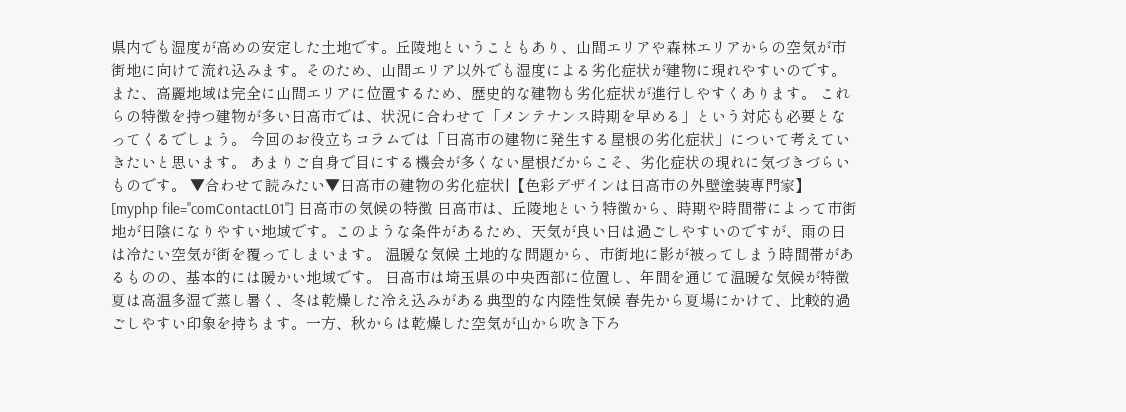県内でも湿度が高めの安定した土地です。丘陵地ということもあり、山間エリアや森林エリアからの空気が市街地に向けて流れ込みます。そのため、山間エリア以外でも湿度による劣化症状が建物に現れやすいのです。 また、高麗地域は完全に山間エリアに位置するため、歴史的な建物も劣化症状が進行しやすくあります。 これらの特徴を持つ建物が多い日高市では、状況に合わせて「メンテナンス時期を早める」という対応も必要となってくるでしょう。 今回のお役立ちコラムでは「日高市の建物に発生する屋根の劣化症状」について考えていきたいと思います。 あまりご自身で目にする機会が多くない屋根だからこそ、劣化症状の現れに気づきづらいものです。 ▼合わせて読みたい▼日高市の建物の劣化症状|【色彩デザインは日高市の外壁塗装専門家】 [myphp file="comContactL01"] 日高市の気候の特徴 日高市は、丘陵地という特徴から、時期や時間帯によって市街地が日陰になりやすい地域です。このような条件があるため、天気が良い日は過ごしやすいのですが、雨の日は冷たい空気が街を覆ってしまいます。 温暖な気候 土地的な問題から、市街地に影が被ってしまう時間帯があるものの、基本的には暖かい地域です。 日高市は埼玉県の中央西部に位置し、年間を通じて温暖な気候が特徴 夏は高温多湿で蒸し暑く、冬は乾燥した冷え込みがある典型的な内陸性気候 春先から夏場にかけて、比較的過ごしやすい印象を持ちます。一方、秋からは乾燥した空気が山から吹き下ろ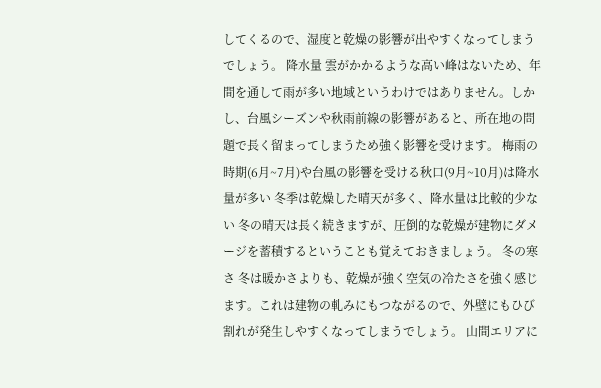してくるので、湿度と乾燥の影響が出やすくなってしまうでしょう。 降水量 雲がかかるような高い峰はないため、年間を通して雨が多い地域というわけではありません。しかし、台風シーズンや秋雨前線の影響があると、所在地の問題で長く留まってしまうため強く影響を受けます。 梅雨の時期(6月~7月)や台風の影響を受ける秋口(9月~10月)は降水量が多い 冬季は乾燥した晴天が多く、降水量は比較的少ない 冬の晴天は長く続きますが、圧倒的な乾燥が建物にダメージを蓄積するということも覚えておきましょう。 冬の寒さ 冬は暖かさよりも、乾燥が強く空気の冷たさを強く感じます。これは建物の軋みにもつながるので、外壁にもひび割れが発生しやすくなってしまうでしょう。 山間エリアに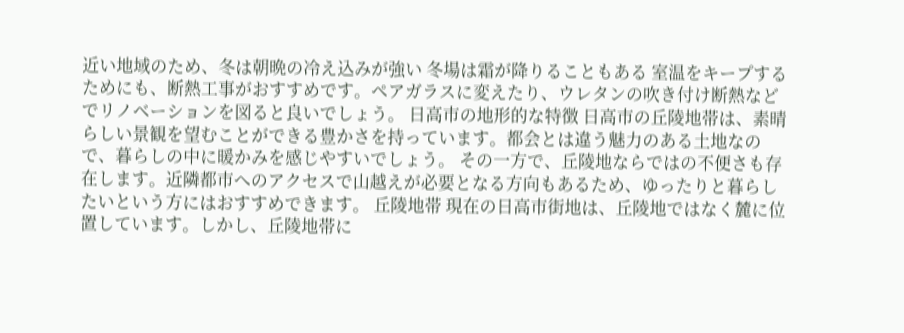近い地域のため、冬は朝晩の冷え込みが強い 冬場は霜が降りることもある 室温をキープするためにも、断熱工事がおすすめです。ペアガラスに変えたり、ウレタンの吹き付け断熱などでリノベーションを図ると良いでしょう。 日高市の地形的な特徴 日高市の丘陵地帯は、素晴らしい景観を望むことができる豊かさを持っています。都会とは違う魅力のある土地なので、暮らしの中に暖かみを感じやすいでしょう。 その一方で、丘陵地ならではの不便さも存在します。近隣都市へのアクセスで山越えが必要となる方向もあるため、ゆったりと暮らしたいという方にはおすすめできます。 丘陵地帯 現在の日高市街地は、丘陵地ではなく麓に位置しています。しかし、丘陵地帯に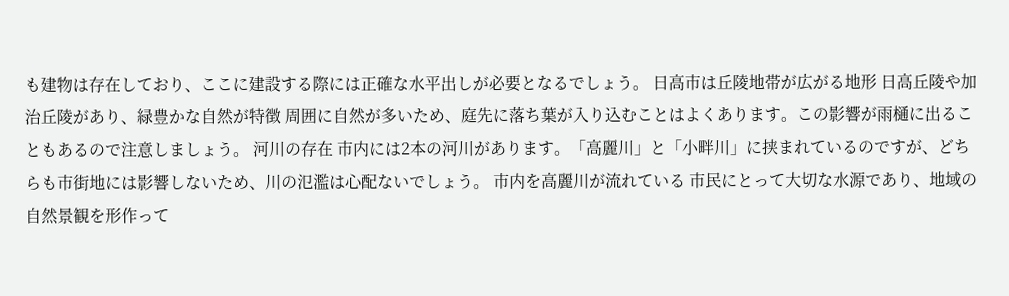も建物は存在しており、ここに建設する際には正確な水平出しが必要となるでしょう。 日高市は丘陵地帯が広がる地形 日高丘陵や加治丘陵があり、緑豊かな自然が特徴 周囲に自然が多いため、庭先に落ち葉が入り込むことはよくあります。この影響が雨樋に出ることもあるので注意しましょう。 河川の存在 市内には2本の河川があります。「高麗川」と「小畔川」に挟まれているのですが、どちらも市街地には影響しないため、川の氾濫は心配ないでしょう。 市内を高麗川が流れている 市民にとって大切な水源であり、地域の自然景観を形作って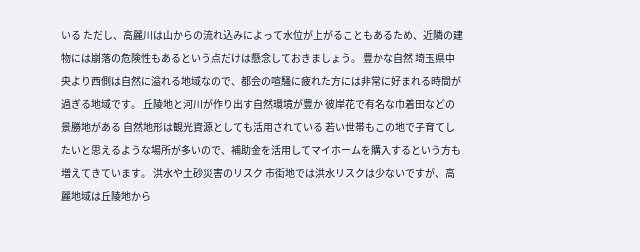いる ただし、高麗川は山からの流れ込みによって水位が上がることもあるため、近隣の建物には崩落の危険性もあるという点だけは懸念しておきましょう。 豊かな自然 埼玉県中央より西側は自然に溢れる地域なので、都会の喧騒に疲れた方には非常に好まれる時間が過ぎる地域です。 丘陵地と河川が作り出す自然環境が豊か 彼岸花で有名な巾着田などの景勝地がある 自然地形は観光資源としても活用されている 若い世帯もこの地で子育てしたいと思えるような場所が多いので、補助金を活用してマイホームを購入するという方も増えてきています。 洪水や土砂災害のリスク 市街地では洪水リスクは少ないですが、高麗地域は丘陵地から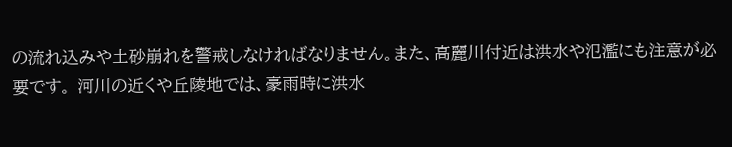の流れ込みや土砂崩れを警戒しなければなりません。また、高麗川付近は洪水や氾濫にも注意が必要です。 河川の近くや丘陵地では、豪雨時に洪水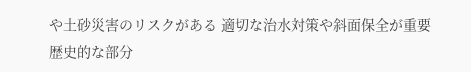や土砂災害のリスクがある 適切な治水対策や斜面保全が重要 歴史的な部分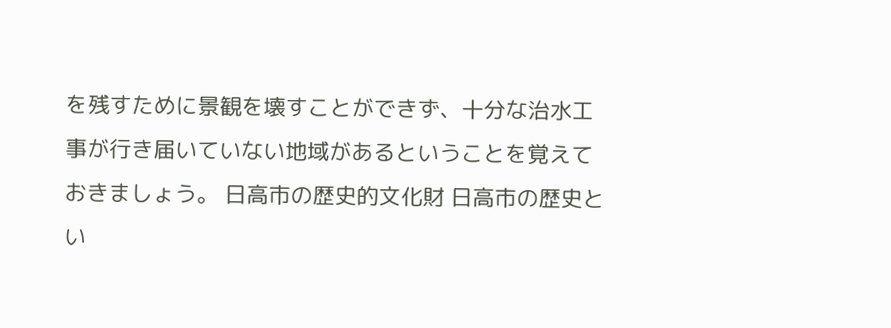を残すために景観を壊すことができず、十分な治水工事が行き届いていない地域があるということを覚えておきましょう。 日高市の歴史的文化財 日高市の歴史とい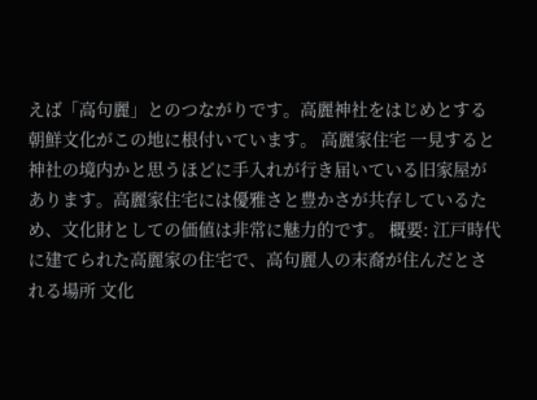えば「高句麗」とのつながりです。高麗神社をはじめとする朝鮮文化がこの地に根付いています。 高麗家住宅 一見すると神社の境内かと思うほどに手入れが行き届いている旧家屋があります。高麗家住宅には優雅さと豊かさが共存しているため、文化財としての価値は非常に魅力的です。 概要: 江戸時代に建てられた高麗家の住宅で、高句麗人の末裔が住んだとされる場所 文化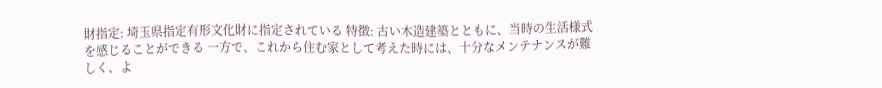財指定: 埼玉県指定有形文化財に指定されている 特徴: 古い木造建築とともに、当時の生活様式を感じることができる 一方で、これから住む家として考えた時には、十分なメンテナンスが難しく、よ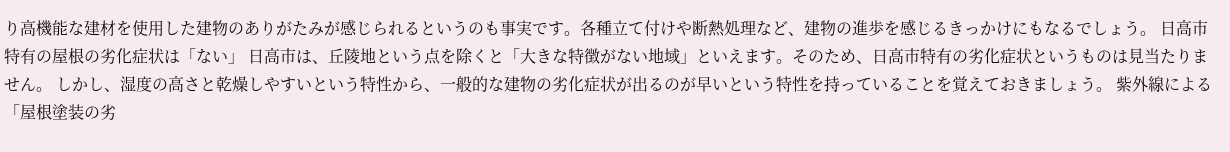り高機能な建材を使用した建物のありがたみが感じられるというのも事実です。各種立て付けや断熱処理など、建物の進歩を感じるきっかけにもなるでしょう。 日高市特有の屋根の劣化症状は「ない」 日高市は、丘陵地という点を除くと「大きな特徴がない地域」といえます。そのため、日高市特有の劣化症状というものは見当たりません。 しかし、湿度の高さと乾燥しやすいという特性から、一般的な建物の劣化症状が出るのが早いという特性を持っていることを覚えておきましょう。 紫外線による「屋根塗装の劣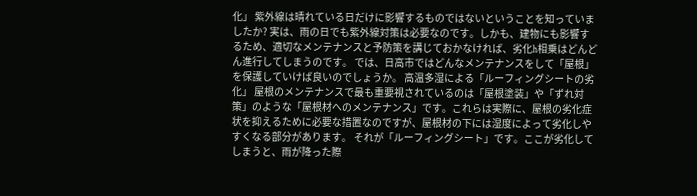化」 紫外線は晴れている日だけに影響するものではないということを知っていましたか? 実は、雨の日でも紫外線対策は必要なのです。しかも、建物にも影響するため、適切なメンテナンスと予防策を講じておかなければ、劣化h相乗はどんどん進行してしまうのです。 では、日高市ではどんなメンテナンスをして「屋根」を保護していけば良いのでしょうか。 高温多湿による「ルーフィングシートの劣化」 屋根のメンテナンスで最も重要視されているのは「屋根塗装」や「ずれ対策」のような「屋根材へのメンテナンス」です。これらは実際に、屋根の劣化症状を抑えるために必要な措置なのですが、屋根材の下には湿度によって劣化しやすくなる部分があります。 それが「ルーフィングシート」です。ここが劣化してしまうと、雨が降った際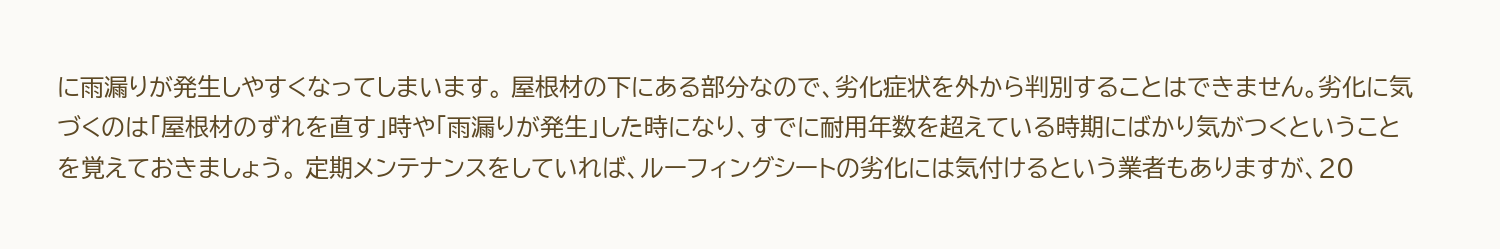に雨漏りが発生しやすくなってしまいます。 屋根材の下にある部分なので、劣化症状を外から判別することはできません。劣化に気づくのは「屋根材のずれを直す」時や「雨漏りが発生」した時になり、すでに耐用年数を超えている時期にばかり気がつくということを覚えておきましょう。 定期メンテナンスをしていれば、ルーフィングシートの劣化には気付けるという業者もありますが、20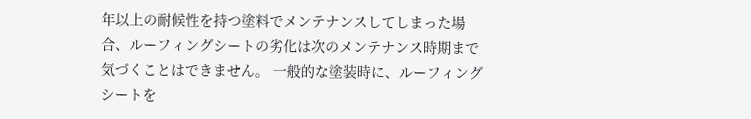年以上の耐候性を持つ塗料でメンテナンスしてしまった場合、ルーフィングシートの劣化は次のメンテナンス時期まで気づくことはできません。 一般的な塗装時に、ルーフィングシートを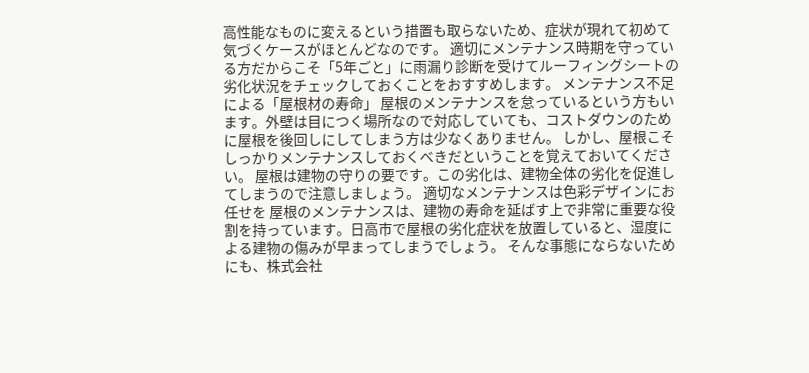高性能なものに変えるという措置も取らないため、症状が現れて初めて気づくケースがほとんどなのです。 適切にメンテナンス時期を守っている方だからこそ「5年ごと」に雨漏り診断を受けてルーフィングシートの劣化状況をチェックしておくことをおすすめします。 メンテナンス不足による「屋根材の寿命」 屋根のメンテナンスを怠っているという方もいます。外壁は目につく場所なので対応していても、コストダウンのために屋根を後回しにしてしまう方は少なくありません。 しかし、屋根こそしっかりメンテナンスしておくべきだということを覚えておいてください。 屋根は建物の守りの要です。この劣化は、建物全体の劣化を促進してしまうので注意しましょう。 適切なメンテナンスは色彩デザインにお任せを 屋根のメンテナンスは、建物の寿命を延ばす上で非常に重要な役割を持っています。日高市で屋根の劣化症状を放置していると、湿度による建物の傷みが早まってしまうでしょう。 そんな事態にならないためにも、株式会社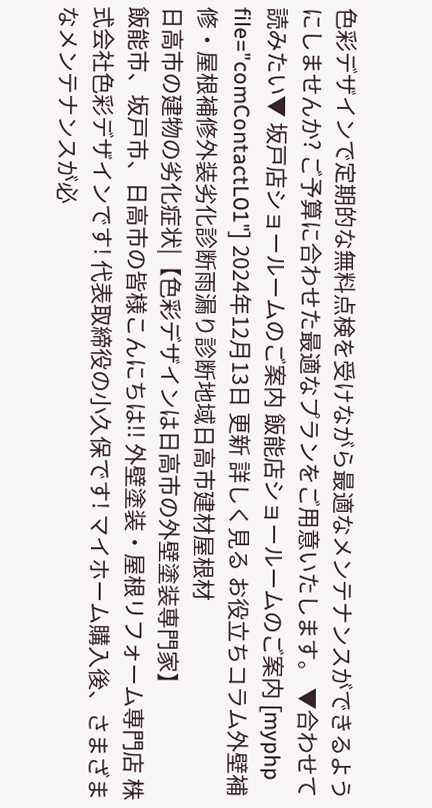色彩デザインで定期的な無料点検を受けながら最適なメンテナンスができるようにしませんか? ご予算に合わせた最適なプランをご用意いたします。 ▼合わせて読みたい▼ 坂戸店ショールームのご案内 飯能店ショールームのご案内 [myphp file="comContactL01"] 2024年12月13日 更新 詳しく見る お役立ちコラム外壁補修・屋根補修外装劣化診断雨漏り診断地域日高市建材屋根材
日高市の建物の劣化症状|【色彩デザインは日高市の外壁塗装専門家】
飯能市、坂戸市、日高市の皆様こんにちは!! 外壁塗装・屋根リフォーム専門店 株式会社色彩デザインです! 代表取締役の小久保です! マイホーム購入後、さまざまなメンテナンスが必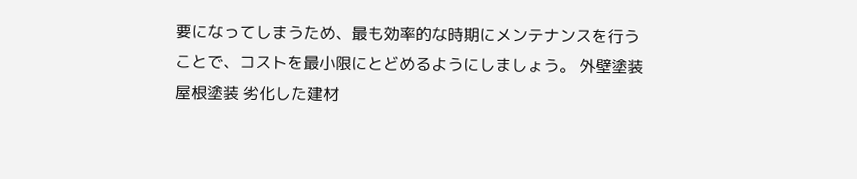要になってしまうため、最も効率的な時期にメンテナンスを行うことで、コストを最小限にとどめるようにしましょう。 外壁塗装 屋根塗装 劣化した建材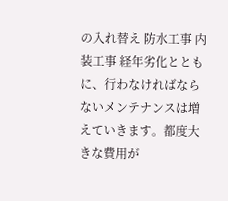の入れ替え 防水工事 内装工事 経年劣化とともに、行わなければならないメンテナンスは増えていきます。都度大きな費用が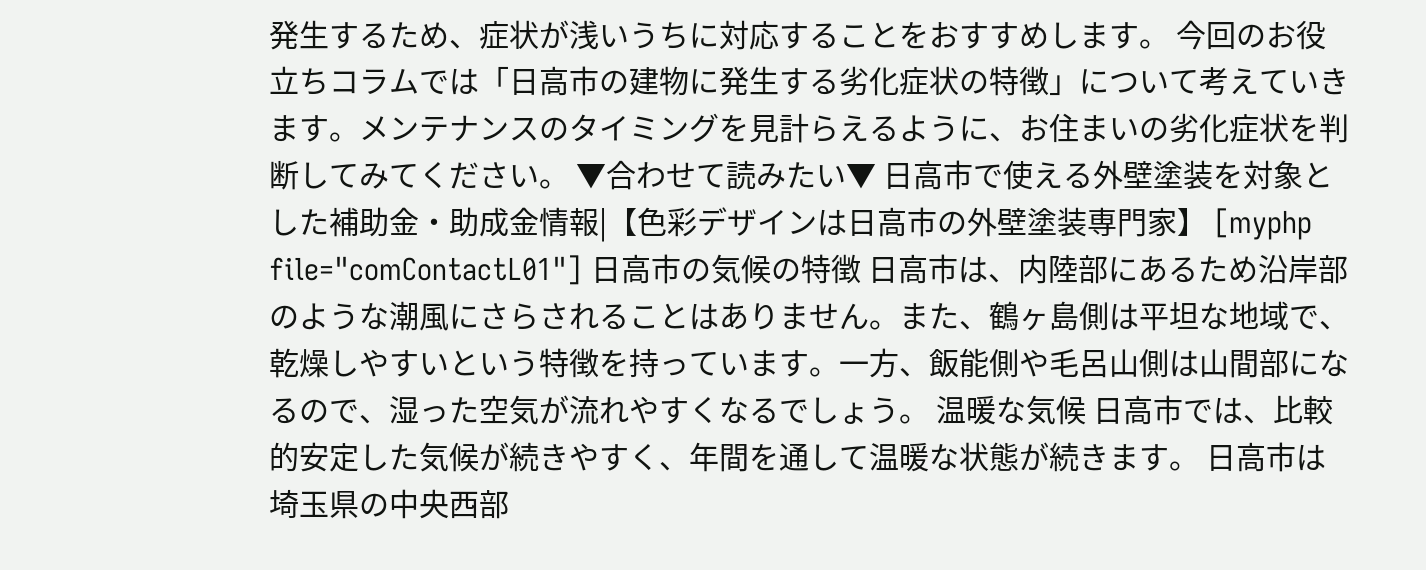発生するため、症状が浅いうちに対応することをおすすめします。 今回のお役立ちコラムでは「日高市の建物に発生する劣化症状の特徴」について考えていきます。メンテナンスのタイミングを見計らえるように、お住まいの劣化症状を判断してみてください。 ▼合わせて読みたい▼ 日高市で使える外壁塗装を対象とした補助金・助成金情報|【色彩デザインは日高市の外壁塗装専門家】 [myphp file="comContactL01"] 日高市の気候の特徴 日高市は、内陸部にあるため沿岸部のような潮風にさらされることはありません。また、鶴ヶ島側は平坦な地域で、乾燥しやすいという特徴を持っています。一方、飯能側や毛呂山側は山間部になるので、湿った空気が流れやすくなるでしょう。 温暖な気候 日高市では、比較的安定した気候が続きやすく、年間を通して温暖な状態が続きます。 日高市は埼玉県の中央西部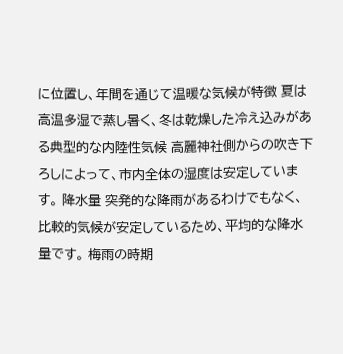に位置し、年間を通じて温暖な気候が特徴 夏は高温多湿で蒸し暑く、冬は乾燥した冷え込みがある典型的な内陸性気候 高麗神社側からの吹き下ろしによって、市内全体の湿度は安定しています。 降水量 突発的な降雨があるわけでもなく、比較的気候が安定しているため、平均的な降水量です。 梅雨の時期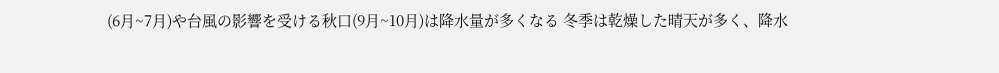(6月~7月)や台風の影響を受ける秋口(9月~10月)は降水量が多くなる 冬季は乾燥した晴天が多く、降水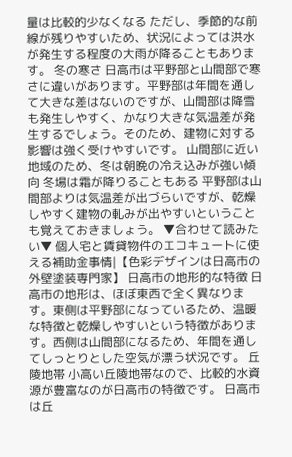量は比較的少なくなる ただし、季節的な前線が残りやすいため、状況によっては洪水が発生する程度の大雨が降ることもあります。 冬の寒さ 日高市は平野部と山間部で寒さに違いがあります。平野部は年間を通して大きな差はないのですが、山間部は降雪も発生しやすく、かなり大きな気温差が発生するでしょう。そのため、建物に対する影響は強く受けやすいです。 山間部に近い地域のため、冬は朝晩の冷え込みが強い傾向 冬場は霜が降りることもある 平野部は山間部よりは気温差が出づらいですが、乾燥しやすく建物の軋みが出やすいということも覚えておきましょう。 ▼合わせて読みたい▼ 個人宅と賃貸物件のエコキュートに使える補助金事情|【色彩デザインは日高市の外壁塗装専門家】 日高市の地形的な特徴 日高市の地形は、ほぼ東西で全く異なります。東側は平野部になっているため、温暖な特徴と乾燥しやすいという特徴があります。西側は山間部になるため、年間を通してしっとりとした空気が漂う状況です。 丘陵地帯 小高い丘陵地帯なので、比較的水資源が豊富なのが日高市の特徴です。 日高市は丘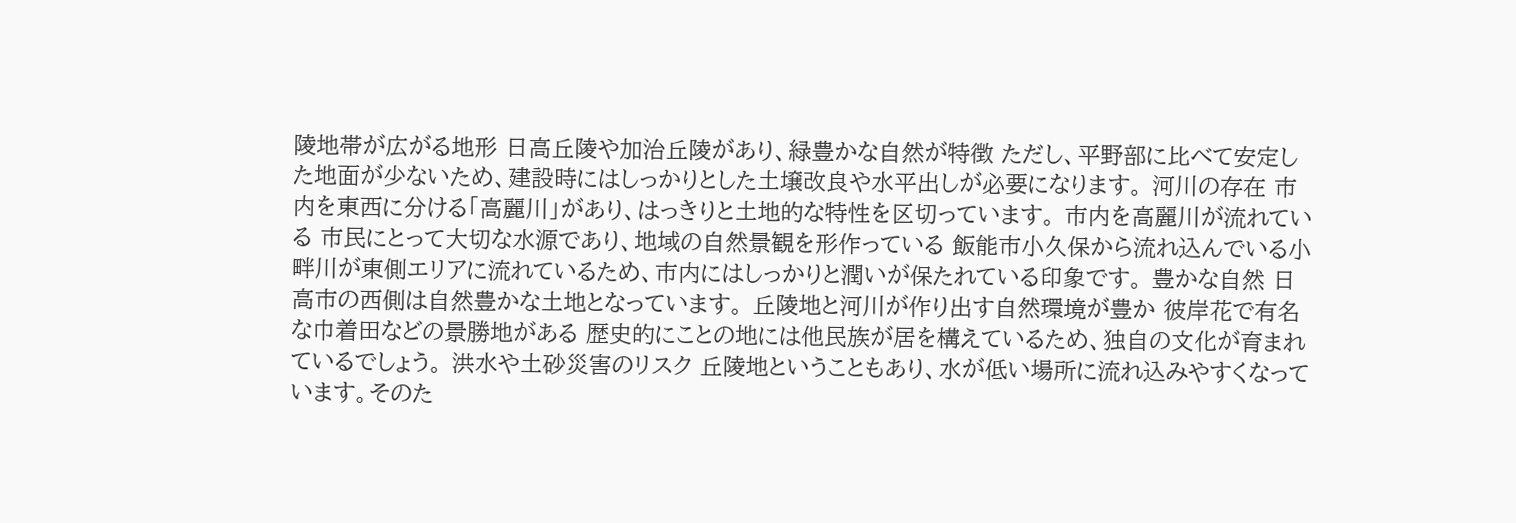陵地帯が広がる地形 日高丘陵や加治丘陵があり、緑豊かな自然が特徴 ただし、平野部に比べて安定した地面が少ないため、建設時にはしっかりとした土壌改良や水平出しが必要になります。 河川の存在 市内を東西に分ける「高麗川」があり、はっきりと土地的な特性を区切っています。 市内を高麗川が流れている 市民にとって大切な水源であり、地域の自然景観を形作っている 飯能市小久保から流れ込んでいる小畔川が東側エリアに流れているため、市内にはしっかりと潤いが保たれている印象です。 豊かな自然 日高市の西側は自然豊かな土地となっています。 丘陵地と河川が作り出す自然環境が豊か 彼岸花で有名な巾着田などの景勝地がある 歴史的にことの地には他民族が居を構えているため、独自の文化が育まれているでしょう。 洪水や土砂災害のリスク 丘陵地ということもあり、水が低い場所に流れ込みやすくなっています。そのた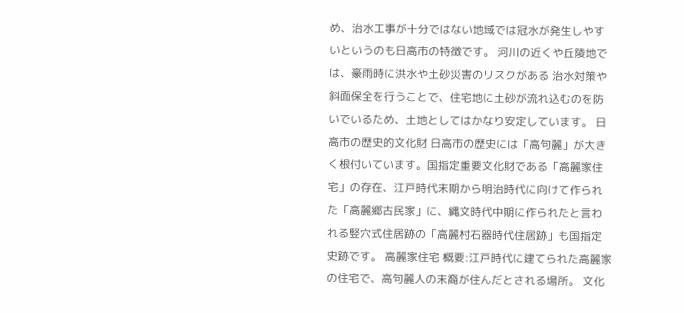め、治水工事が十分ではない地域では冠水が発生しやすいというのも日高市の特徴です。 河川の近くや丘陵地では、豪雨時に洪水や土砂災害のリスクがある 治水対策や斜面保全を行うことで、住宅地に土砂が流れ込むのを防いでいるため、土地としてはかなり安定しています。 日高市の歴史的文化財 日高市の歴史には「高句麗」が大きく根付いています。国指定重要文化財である「高麗家住宅」の存在、江戸時代末期から明治時代に向けて作られた「高麗郷古民家」に、縄文時代中期に作られたと言われる竪穴式住居跡の「高麗村石器時代住居跡」も国指定史跡です。 高麗家住宅 概要:江戸時代に建てられた高麗家の住宅で、高句麗人の末裔が住んだとされる場所。 文化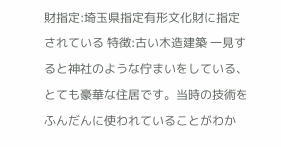財指定:埼玉県指定有形文化財に指定されている 特徴:古い木造建築 一見すると神社のような佇まいをしている、とても豪華な住居です。当時の技術をふんだんに使われていることがわか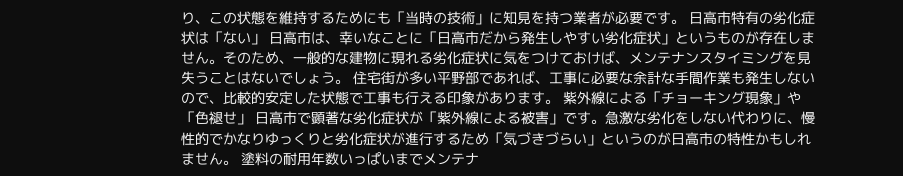り、この状態を維持するためにも「当時の技術」に知見を持つ業者が必要です。 日高市特有の劣化症状は「ない」 日高市は、幸いなことに「日高市だから発生しやすい劣化症状」というものが存在しません。そのため、一般的な建物に現れる劣化症状に気をつけておけば、メンテナンスタイミングを見失うことはないでしょう。 住宅街が多い平野部であれば、工事に必要な余計な手間作業も発生しないので、比較的安定した状態で工事も行える印象があります。 紫外線による「チョーキング現象」や「色褪せ」 日高市で顕著な劣化症状が「紫外線による被害」です。急激な劣化をしない代わりに、慢性的でかなりゆっくりと劣化症状が進行するため「気づきづらい」というのが日高市の特性かもしれません。 塗料の耐用年数いっぱいまでメンテナ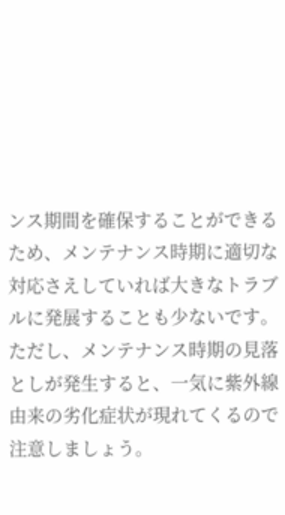ンス期間を確保することができるため、メンテナンス時期に適切な対応さえしていれば大きなトラブルに発展することも少ないです。 ただし、メンテナンス時期の見落としが発生すると、一気に紫外線由来の劣化症状が現れてくるので注意しましょう。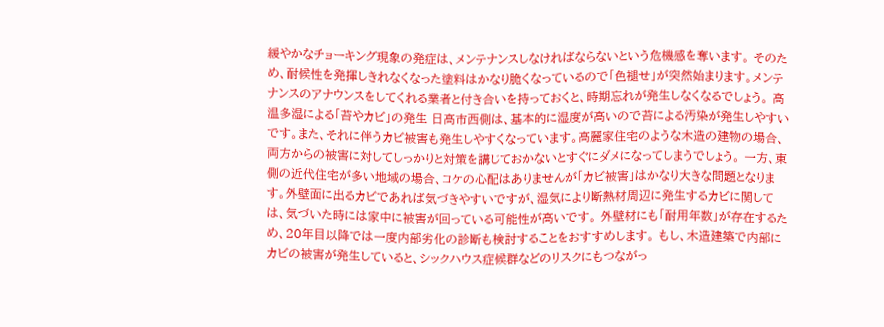緩やかなチョーキング現象の発症は、メンテナンスしなければならないという危機感を奪います。 そのため、耐候性を発揮しきれなくなった塗料はかなり脆くなっているので「色褪せ」が突然始まります。メンテナンスのアナウンスをしてくれる業者と付き合いを持っておくと、時期忘れが発生しなくなるでしょう。 高温多湿による「苔やカビ」の発生 日高市西側は、基本的に湿度が高いので苔による汚染が発生しやすいです。また、それに伴うカビ被害も発生しやすくなっています。高麗家住宅のような木造の建物の場合、両方からの被害に対してしっかりと対策を講じておかないとすぐにダメになってしまうでしょう。 一方、東側の近代住宅が多い地域の場合、コケの心配はありませんが「カビ被害」はかなり大きな問題となります。外壁面に出るカビであれば気づきやすいですが、湿気により断熱材周辺に発生するカビに関しては、気づいた時には家中に被害が回っている可能性が高いです。 外壁材にも「耐用年数」が存在するため、20年目以降では一度内部劣化の診断も検討することをおすすめします。 もし、木造建築で内部にカビの被害が発生していると、シックハウス症候群などのリスクにもつながっ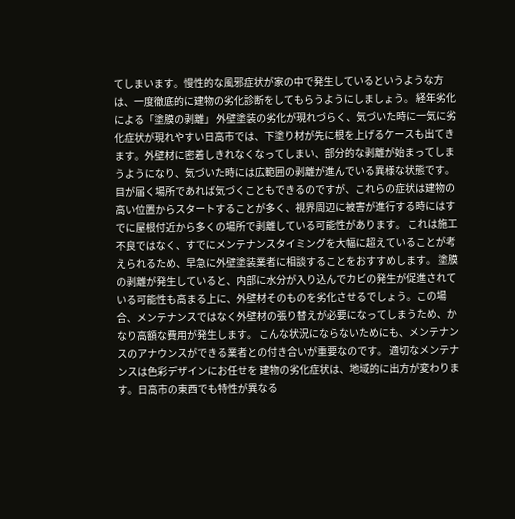てしまいます。慢性的な風邪症状が家の中で発生しているというような方は、一度徹底的に建物の劣化診断をしてもらうようにしましょう。 経年劣化による「塗膜の剥離」 外壁塗装の劣化が現れづらく、気づいた時に一気に劣化症状が現れやすい日高市では、下塗り材が先に根を上げるケースも出てきます。外壁材に密着しきれなくなってしまい、部分的な剥離が始まってしまうようになり、気づいた時には広範囲の剥離が進んでいる異様な状態です。 目が届く場所であれば気づくこともできるのですが、これらの症状は建物の高い位置からスタートすることが多く、視界周辺に被害が進行する時にはすでに屋根付近から多くの場所で剥離している可能性があります。 これは施工不良ではなく、すでにメンテナンスタイミングを大幅に超えていることが考えられるため、早急に外壁塗装業者に相談することをおすすめします。 塗膜の剥離が発生していると、内部に水分が入り込んでカビの発生が促進されている可能性も高まる上に、外壁材そのものを劣化させるでしょう。この場合、メンテナンスではなく外壁材の張り替えが必要になってしまうため、かなり高額な費用が発生します。 こんな状況にならないためにも、メンテナンスのアナウンスができる業者との付き合いが重要なのです。 適切なメンテナンスは色彩デザインにお任せを 建物の劣化症状は、地域的に出方が変わります。日高市の東西でも特性が異なる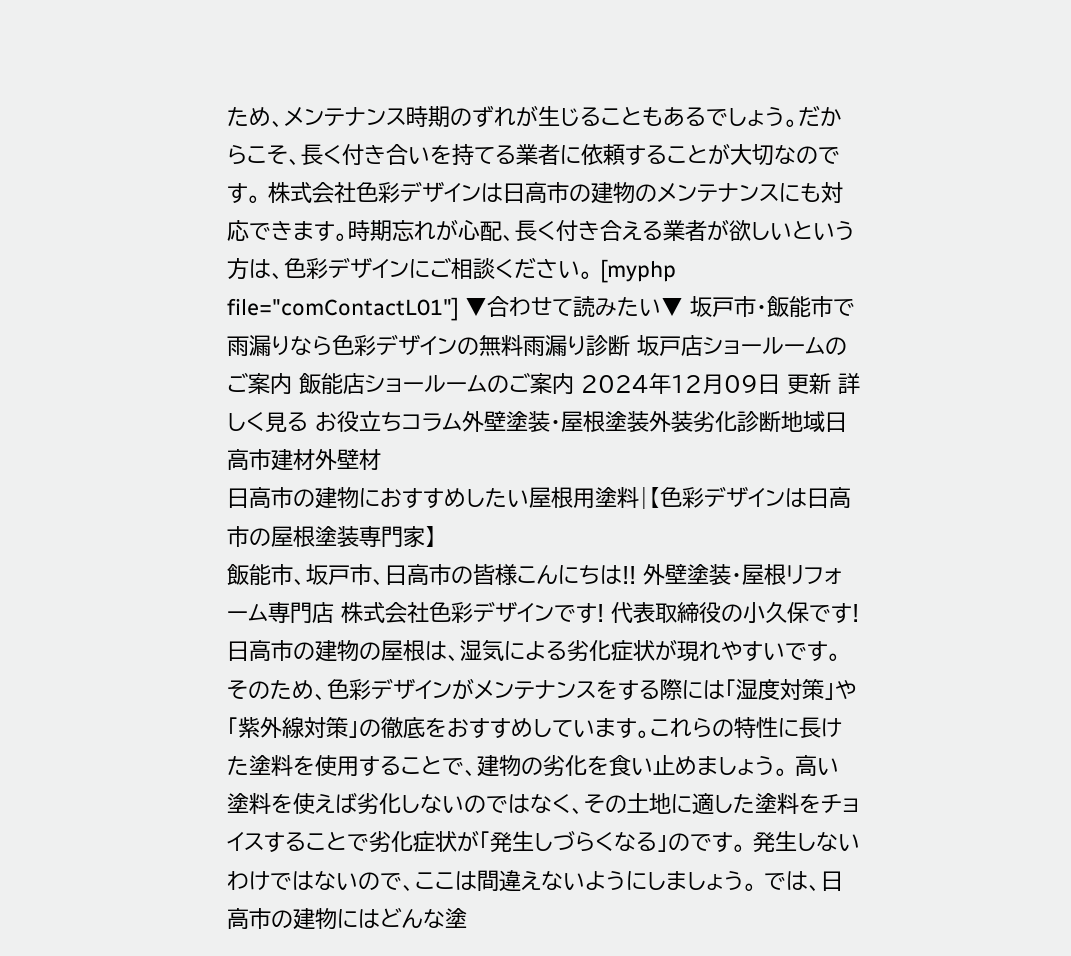ため、メンテナンス時期のずれが生じることもあるでしょう。だからこそ、長く付き合いを持てる業者に依頼することが大切なのです。 株式会社色彩デザインは日高市の建物のメンテナンスにも対応できます。時期忘れが心配、長く付き合える業者が欲しいという方は、色彩デザインにご相談ください。 [myphp file="comContactL01"] ▼合わせて読みたい▼ 坂戸市・飯能市で雨漏りなら色彩デザインの無料雨漏り診断 坂戸店ショールームのご案内 飯能店ショールームのご案内 2024年12月09日 更新 詳しく見る お役立ちコラム外壁塗装・屋根塗装外装劣化診断地域日高市建材外壁材
日高市の建物におすすめしたい屋根用塗料|【色彩デザインは日高市の屋根塗装専門家】
飯能市、坂戸市、日高市の皆様こんにちは!! 外壁塗装・屋根リフォーム専門店 株式会社色彩デザインです! 代表取締役の小久保です! 日高市の建物の屋根は、湿気による劣化症状が現れやすいです。そのため、色彩デザインがメンテナンスをする際には「湿度対策」や「紫外線対策」の徹底をおすすめしています。これらの特性に長けた塗料を使用することで、建物の劣化を食い止めましょう。 高い塗料を使えば劣化しないのではなく、その土地に適した塗料をチョイスすることで劣化症状が「発生しづらくなる」のです。 発生しないわけではないので、ここは間違えないようにしましょう。 では、日高市の建物にはどんな塗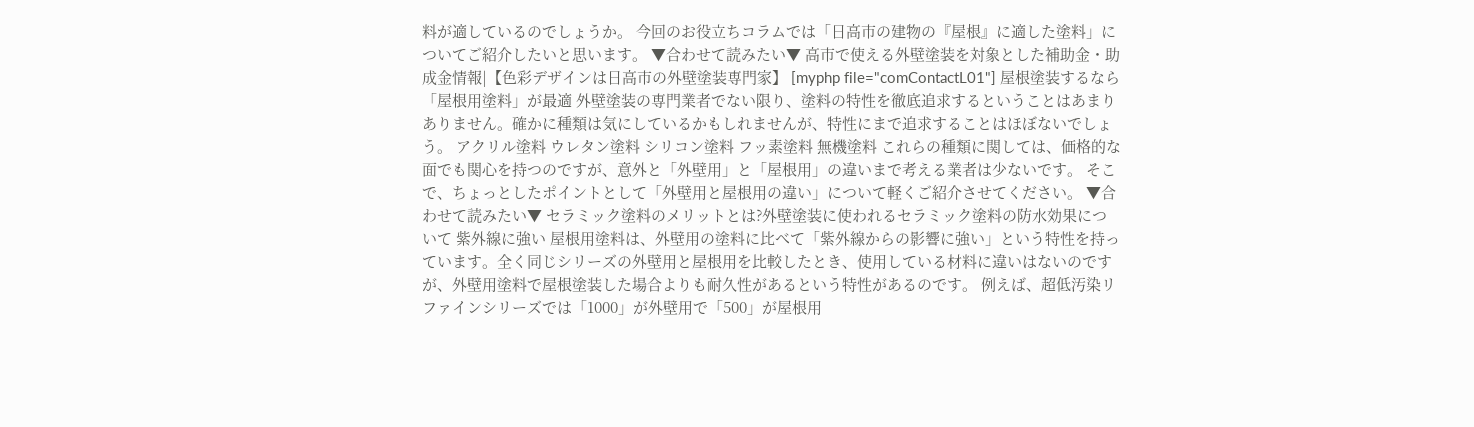料が適しているのでしょうか。 今回のお役立ちコラムでは「日高市の建物の『屋根』に適した塗料」についてご紹介したいと思います。 ▼合わせて読みたい▼ 高市で使える外壁塗装を対象とした補助金・助成金情報|【色彩デザインは日高市の外壁塗装専門家】 [myphp file="comContactL01"] 屋根塗装するなら「屋根用塗料」が最適 外壁塗装の専門業者でない限り、塗料の特性を徹底追求するということはあまりありません。確かに種類は気にしているかもしれませんが、特性にまで追求することはほぼないでしょう。 アクリル塗料 ウレタン塗料 シリコン塗料 フッ素塗料 無機塗料 これらの種類に関しては、価格的な面でも関心を持つのですが、意外と「外壁用」と「屋根用」の違いまで考える業者は少ないです。 そこで、ちょっとしたポイントとして「外壁用と屋根用の違い」について軽くご紹介させてください。 ▼合わせて読みたい▼ セラミック塗料のメリットとは?外壁塗装に使われるセラミック塗料の防水効果について 紫外線に強い 屋根用塗料は、外壁用の塗料に比べて「紫外線からの影響に強い」という特性を持っています。全く同じシリーズの外壁用と屋根用を比較したとき、使用している材料に違いはないのですが、外壁用塗料で屋根塗装した場合よりも耐久性があるという特性があるのです。 例えば、超低汚染リファインシリーズでは「1000」が外壁用で「500」が屋根用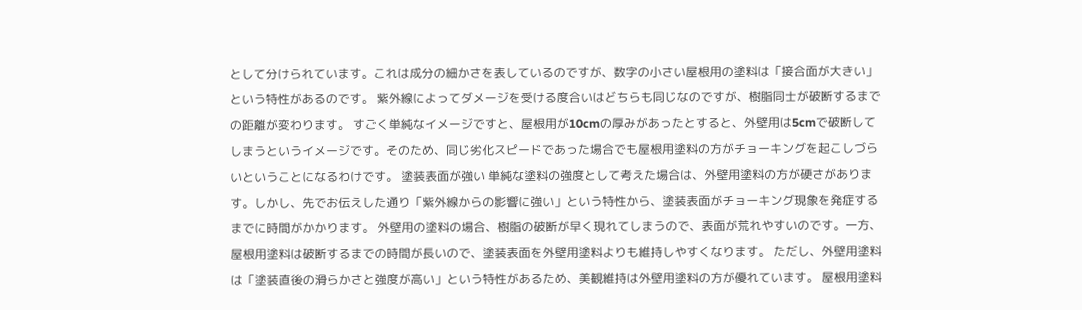として分けられています。これは成分の細かさを表しているのですが、数字の小さい屋根用の塗料は「接合面が大きい」という特性があるのです。 紫外線によってダメージを受ける度合いはどちらも同じなのですが、樹脂同士が破断するまでの距離が変わります。 すごく単純なイメージですと、屋根用が10cmの厚みがあったとすると、外壁用は5cmで破断してしまうというイメージです。そのため、同じ劣化スピードであった場合でも屋根用塗料の方がチョーキングを起こしづらいということになるわけです。 塗装表面が強い 単純な塗料の強度として考えた場合は、外壁用塗料の方が硬さがあります。しかし、先でお伝えした通り「紫外線からの影響に強い」という特性から、塗装表面がチョーキング現象を発症するまでに時間がかかります。 外壁用の塗料の場合、樹脂の破断が早く現れてしまうので、表面が荒れやすいのです。一方、屋根用塗料は破断するまでの時間が長いので、塗装表面を外壁用塗料よりも維持しやすくなります。 ただし、外壁用塗料は「塗装直後の滑らかさと強度が高い」という特性があるため、美観維持は外壁用塗料の方が優れています。 屋根用塗料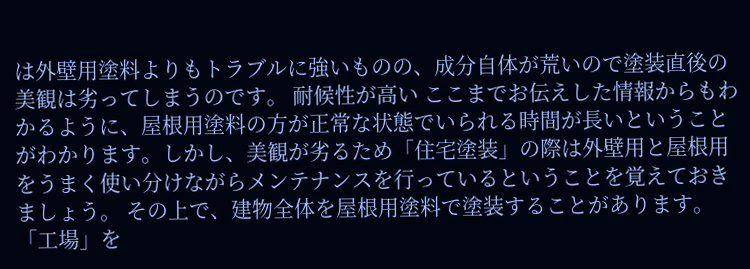は外壁用塗料よりもトラブルに強いものの、成分自体が荒いので塗装直後の美観は劣ってしまうのです。 耐候性が高い ここまでお伝えした情報からもわかるように、屋根用塗料の方が正常な状態でいられる時間が長いということがわかります。しかし、美観が劣るため「住宅塗装」の際は外壁用と屋根用をうまく使い分けながらメンテナンスを行っているということを覚えておきましょう。 その上で、建物全体を屋根用塗料で塗装することがあります。「工場」を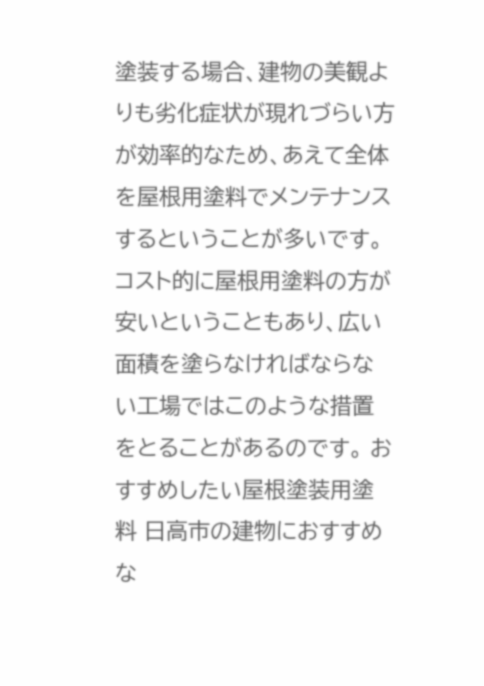塗装する場合、建物の美観よりも劣化症状が現れづらい方が効率的なため、あえて全体を屋根用塗料でメンテナンスするということが多いです。 コスト的に屋根用塗料の方が安いということもあり、広い面積を塗らなければならない工場ではこのような措置をとることがあるのです。 おすすめしたい屋根塗装用塗料 日高市の建物におすすめな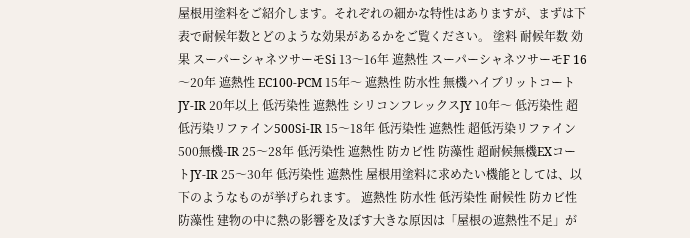屋根用塗料をご紹介します。それぞれの細かな特性はありますが、まずは下表で耐候年数とどのような効果があるかをご覧ください。 塗料 耐候年数 効果 スーパーシャネツサーモSi 13〜16年 遮熱性 スーパーシャネツサーモF 16〜20年 遮熱性 EC100-PCM 15年〜 遮熱性 防水性 無機ハイブリットコートJY-IR 20年以上 低汚染性 遮熱性 シリコンフレックスJY 10年〜 低汚染性 超低汚染リファイン500Si-IR 15〜18年 低汚染性 遮熱性 超低汚染リファイン500無機-IR 25〜28年 低汚染性 遮熱性 防カビ性 防藻性 超耐候無機EXコートJY-IR 25〜30年 低汚染性 遮熱性 屋根用塗料に求めたい機能としては、以下のようなものが挙げられます。 遮熱性 防水性 低汚染性 耐候性 防カビ性 防藻性 建物の中に熱の影響を及ぼす大きな原因は「屋根の遮熱性不足」が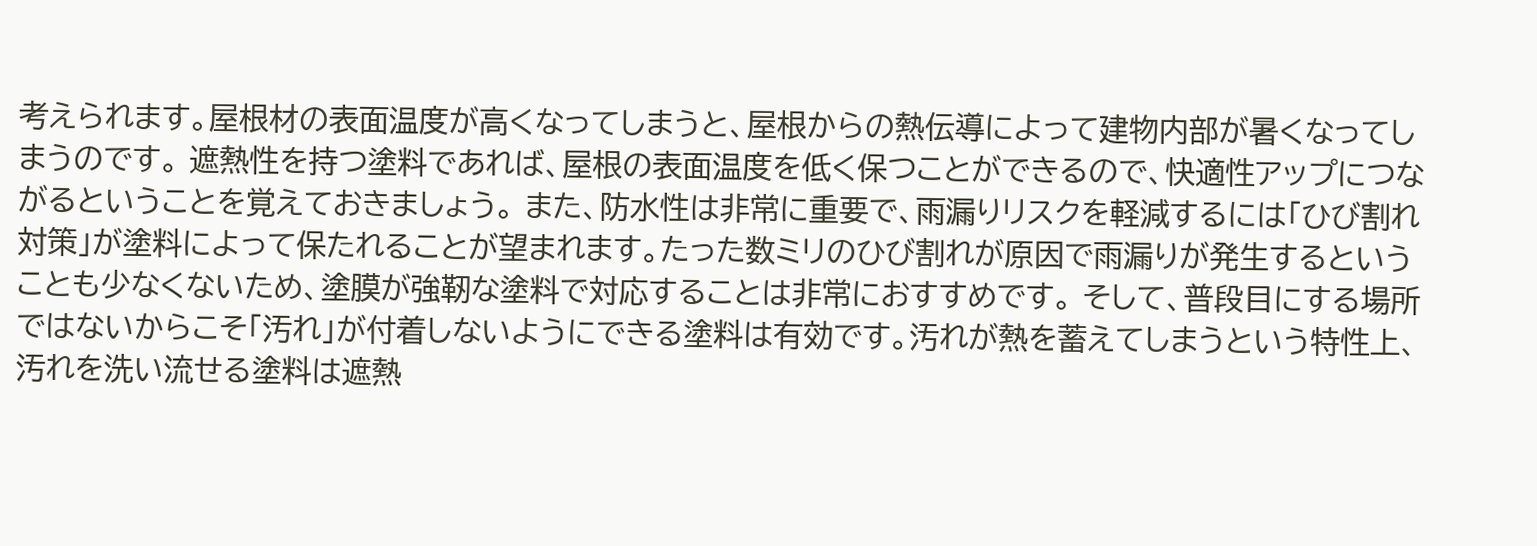考えられます。屋根材の表面温度が高くなってしまうと、屋根からの熱伝導によって建物内部が暑くなってしまうのです。 遮熱性を持つ塗料であれば、屋根の表面温度を低く保つことができるので、快適性アップにつながるということを覚えておきましょう。 また、防水性は非常に重要で、雨漏りリスクを軽減するには「ひび割れ対策」が塗料によって保たれることが望まれます。たった数ミリのひび割れが原因で雨漏りが発生するということも少なくないため、塗膜が強靭な塗料で対応することは非常におすすめです。 そして、普段目にする場所ではないからこそ「汚れ」が付着しないようにできる塗料は有効です。汚れが熱を蓄えてしまうという特性上、汚れを洗い流せる塗料は遮熱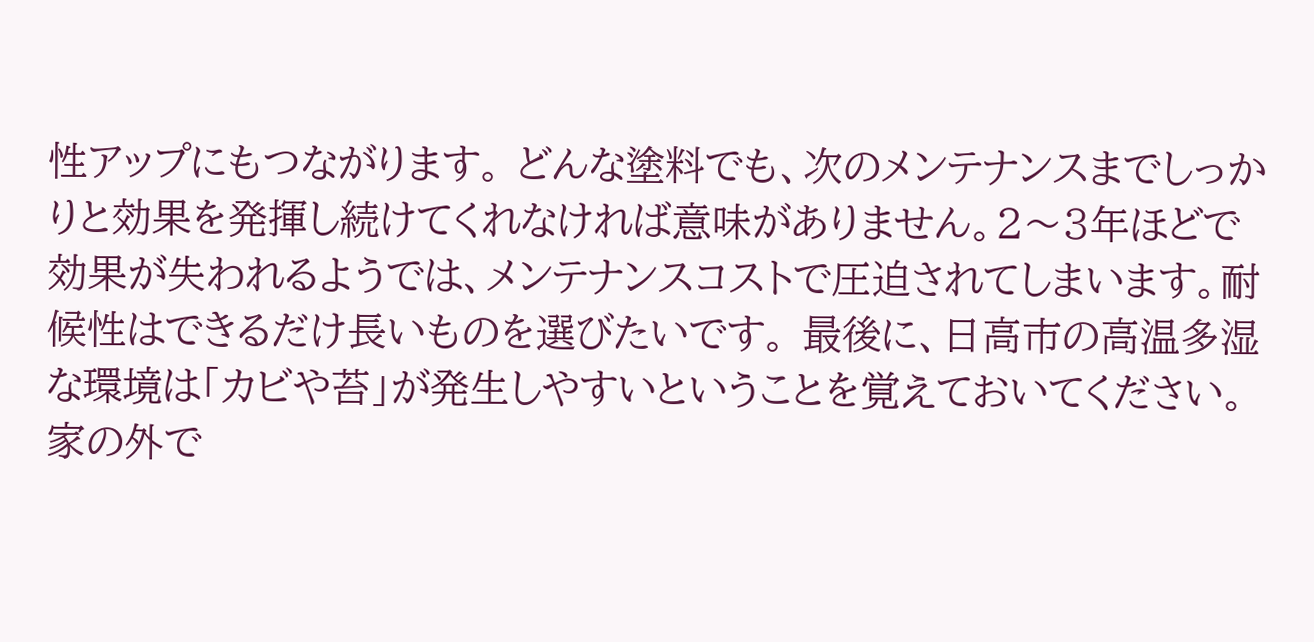性アップにもつながります。 どんな塗料でも、次のメンテナンスまでしっかりと効果を発揮し続けてくれなければ意味がありません。2〜3年ほどで効果が失われるようでは、メンテナンスコストで圧迫されてしまいます。耐候性はできるだけ長いものを選びたいです。 最後に、日高市の高温多湿な環境は「カビや苔」が発生しやすいということを覚えておいてください。家の外で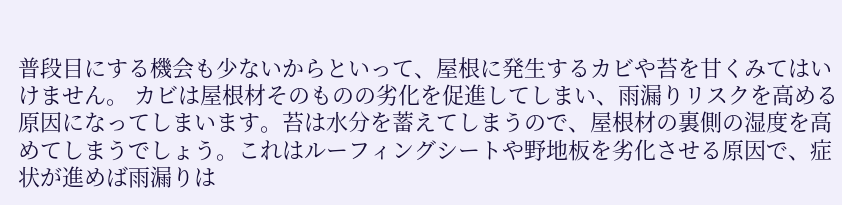普段目にする機会も少ないからといって、屋根に発生するカビや苔を甘くみてはいけません。 カビは屋根材そのものの劣化を促進してしまい、雨漏りリスクを高める原因になってしまいます。苔は水分を蓄えてしまうので、屋根材の裏側の湿度を高めてしまうでしょう。これはルーフィングシートや野地板を劣化させる原因で、症状が進めば雨漏りは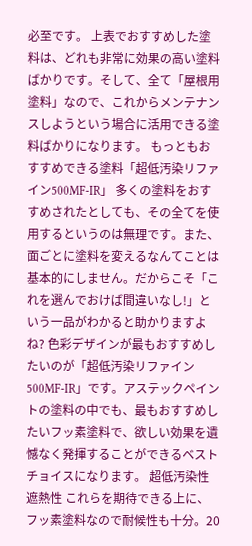必至です。 上表でおすすめした塗料は、どれも非常に効果の高い塗料ばかりです。そして、全て「屋根用塗料」なので、これからメンテナンスしようという場合に活用できる塗料ばかりになります。 もっともおすすめできる塗料「超低汚染リファイン500MF-IR」 多くの塗料をおすすめされたとしても、その全てを使用するというのは無理です。また、面ごとに塗料を変えるなんてことは基本的にしません。だからこそ「これを選んでおけば間違いなし!」という一品がわかると助かりますよね? 色彩デザインが最もおすすめしたいのが「超低汚染リファイン500MF-IR」です。アステックペイントの塗料の中でも、最もおすすめしたいフッ素塗料で、欲しい効果を遺憾なく発揮することができるベストチョイスになります。 超低汚染性 遮熱性 これらを期待できる上に、フッ素塗料なので耐候性も十分。20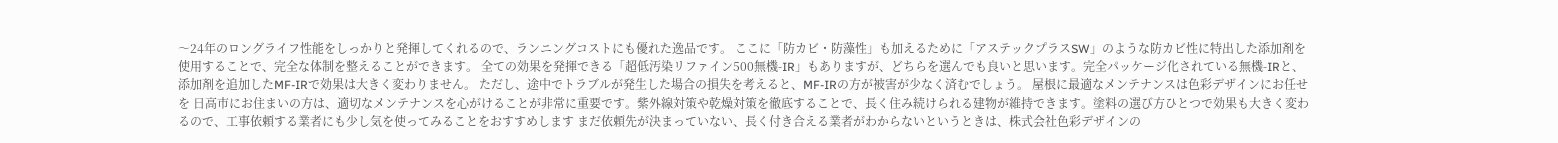〜24年のロングライフ性能をしっかりと発揮してくれるので、ランニングコストにも優れた逸品です。 ここに「防カビ・防藻性」も加えるために「アステックプラスSW」のような防カビ性に特出した添加剤を使用することで、完全な体制を整えることができます。 全ての効果を発揮できる「超低汚染リファイン500無機-IR」もありますが、どちらを選んでも良いと思います。完全パッケージ化されている無機-IRと、添加剤を追加したMF-IRで効果は大きく変わりません。 ただし、途中でトラブルが発生した場合の損失を考えると、MF-IRの方が被害が少なく済むでしょう。 屋根に最適なメンテナンスは色彩デザインにお任せを 日高市にお住まいの方は、適切なメンテナンスを心がけることが非常に重要です。紫外線対策や乾燥対策を徹底することで、長く住み続けられる建物が維持できます。塗料の選び方ひとつで効果も大きく変わるので、工事依頼する業者にも少し気を使ってみることをおすすめします まだ依頼先が決まっていない、長く付き合える業者がわからないというときは、株式会社色彩デザインの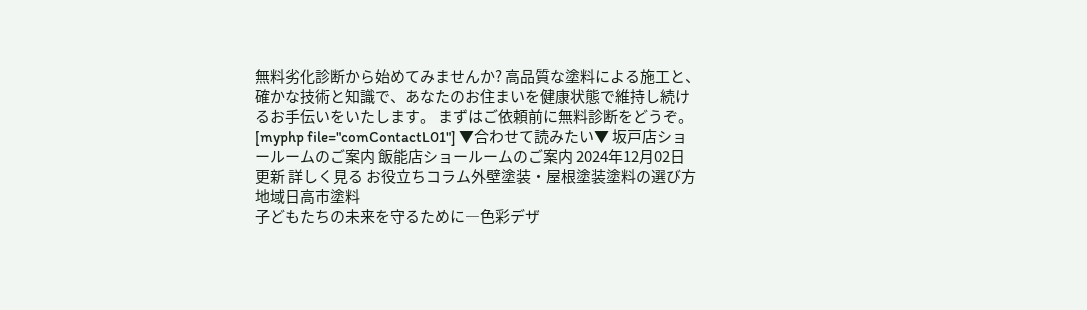無料劣化診断から始めてみませんか? 高品質な塗料による施工と、確かな技術と知識で、あなたのお住まいを健康状態で維持し続けるお手伝いをいたします。 まずはご依頼前に無料診断をどうぞ。 [myphp file="comContactL01"] ▼合わせて読みたい▼ 坂戸店ショールームのご案内 飯能店ショールームのご案内 2024年12月02日 更新 詳しく見る お役立ちコラム外壁塗装・屋根塗装塗料の選び方地域日高市塗料
子どもたちの未来を守るために―色彩デザ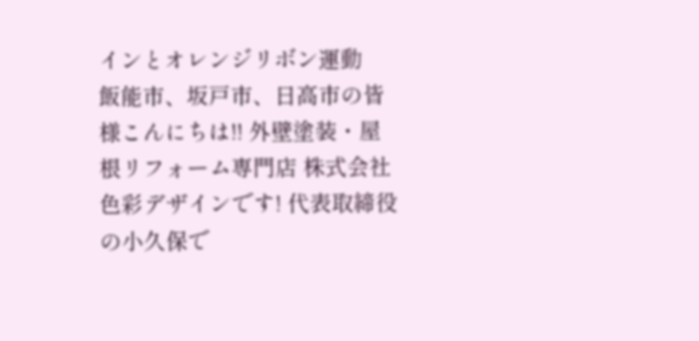インとオレンジリボン運動
飯能市、坂戸市、日高市の皆様こんにちは!! 外壁塗装・屋根リフォーム専門店 株式会社色彩デザインです! 代表取締役の小久保で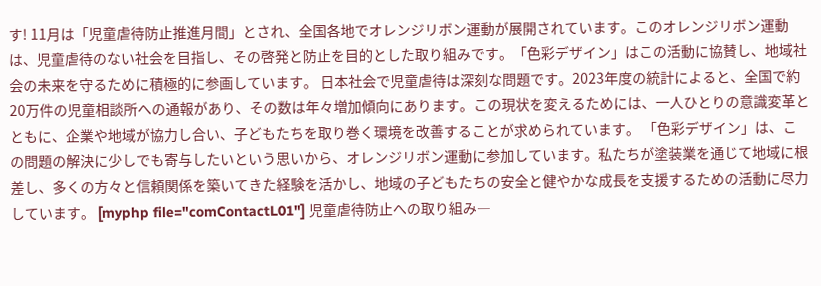す! 11月は「児童虐待防止推進月間」とされ、全国各地でオレンジリボン運動が展開されています。このオレンジリボン運動は、児童虐待のない社会を目指し、その啓発と防止を目的とした取り組みです。「色彩デザイン」はこの活動に協賛し、地域社会の未来を守るために積極的に参画しています。 日本社会で児童虐待は深刻な問題です。2023年度の統計によると、全国で約20万件の児童相談所への通報があり、その数は年々増加傾向にあります。この現状を変えるためには、一人ひとりの意識変革とともに、企業や地域が協力し合い、子どもたちを取り巻く環境を改善することが求められています。 「色彩デザイン」は、この問題の解決に少しでも寄与したいという思いから、オレンジリボン運動に参加しています。私たちが塗装業を通じて地域に根差し、多くの方々と信頼関係を築いてきた経験を活かし、地域の子どもたちの安全と健やかな成長を支援するための活動に尽力しています。 [myphp file="comContactL01"] 児童虐待防止への取り組み―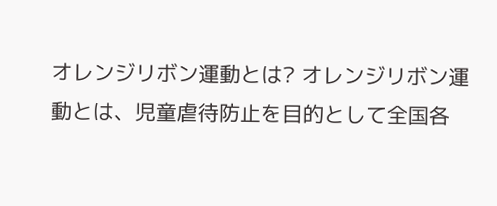オレンジリボン運動とは? オレンジリボン運動とは、児童虐待防止を目的として全国各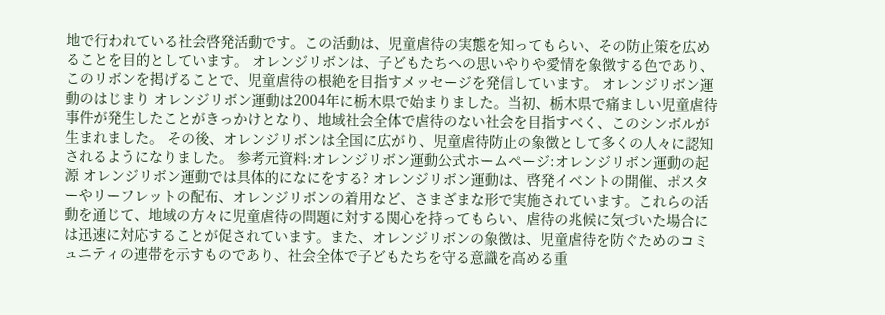地で行われている社会啓発活動です。この活動は、児童虐待の実態を知ってもらい、その防止策を広めることを目的としています。 オレンジリボンは、子どもたちへの思いやりや愛情を象徴する色であり、このリボンを掲げることで、児童虐待の根絶を目指すメッセージを発信しています。 オレンジリボン運動のはじまり オレンジリボン運動は2004年に栃木県で始まりました。当初、栃木県で痛ましい児童虐待事件が発生したことがきっかけとなり、地域社会全体で虐待のない社会を目指すべく、このシンボルが生まれました。 その後、オレンジリボンは全国に広がり、児童虐待防止の象徴として多くの人々に認知されるようになりました。 参考元資料:オレンジリボン運動公式ホームページ:オレンジリボン運動の起源 オレンジリボン運動では具体的になにをする? オレンジリボン運動は、啓発イベントの開催、ポスターやリーフレットの配布、オレンジリボンの着用など、さまざまな形で実施されています。これらの活動を通じて、地域の方々に児童虐待の問題に対する関心を持ってもらい、虐待の兆候に気づいた場合には迅速に対応することが促されています。また、オレンジリボンの象徴は、児童虐待を防ぐためのコミュニティの連帯を示すものであり、社会全体で子どもたちを守る意識を高める重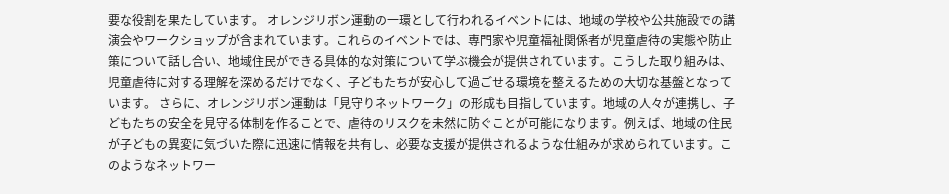要な役割を果たしています。 オレンジリボン運動の一環として行われるイベントには、地域の学校や公共施設での講演会やワークショップが含まれています。これらのイベントでは、専門家や児童福祉関係者が児童虐待の実態や防止策について話し合い、地域住民ができる具体的な対策について学ぶ機会が提供されています。こうした取り組みは、児童虐待に対する理解を深めるだけでなく、子どもたちが安心して過ごせる環境を整えるための大切な基盤となっています。 さらに、オレンジリボン運動は「見守りネットワーク」の形成も目指しています。地域の人々が連携し、子どもたちの安全を見守る体制を作ることで、虐待のリスクを未然に防ぐことが可能になります。例えば、地域の住民が子どもの異変に気づいた際に迅速に情報を共有し、必要な支援が提供されるような仕組みが求められています。このようなネットワー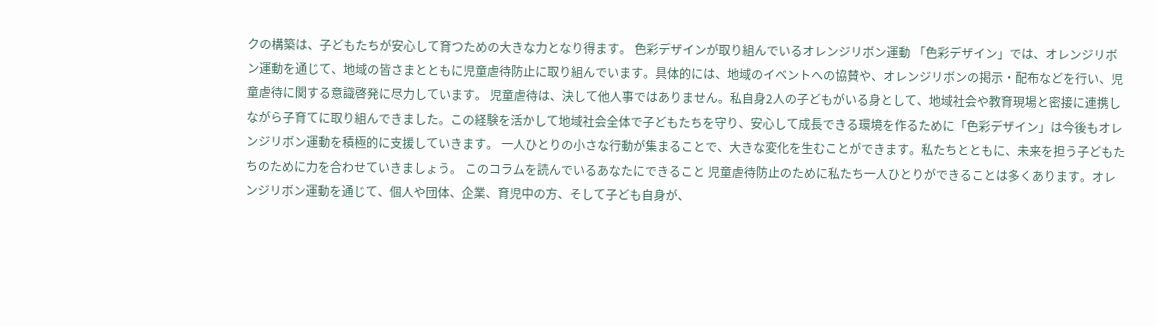クの構築は、子どもたちが安心して育つための大きな力となり得ます。 色彩デザインが取り組んでいるオレンジリボン運動 「色彩デザイン」では、オレンジリボン運動を通じて、地域の皆さまとともに児童虐待防止に取り組んでいます。具体的には、地域のイベントへの協賛や、オレンジリボンの掲示・配布などを行い、児童虐待に関する意識啓発に尽力しています。 児童虐待は、決して他人事ではありません。私自身2人の子どもがいる身として、地域社会や教育現場と密接に連携しながら子育てに取り組んできました。この経験を活かして地域社会全体で子どもたちを守り、安心して成長できる環境を作るために「色彩デザイン」は今後もオレンジリボン運動を積極的に支援していきます。 一人ひとりの小さな行動が集まることで、大きな変化を生むことができます。私たちとともに、未来を担う子どもたちのために力を合わせていきましょう。 このコラムを読んでいるあなたにできること 児童虐待防止のために私たち一人ひとりができることは多くあります。オレンジリボン運動を通じて、個人や団体、企業、育児中の方、そして子ども自身が、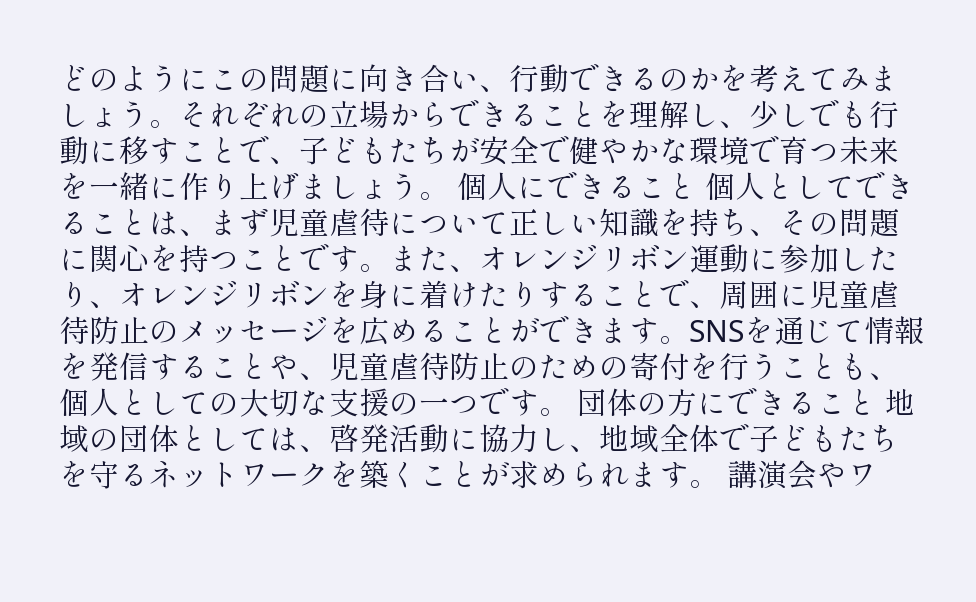どのようにこの問題に向き合い、行動できるのかを考えてみましょう。それぞれの立場からできることを理解し、少しでも行動に移すことで、子どもたちが安全で健やかな環境で育つ未来を一緒に作り上げましょう。 個人にできること 個人としてできることは、まず児童虐待について正しい知識を持ち、その問題に関心を持つことです。また、オレンジリボン運動に参加したり、オレンジリボンを身に着けたりすることで、周囲に児童虐待防止のメッセージを広めることができます。SNSを通じて情報を発信することや、児童虐待防止のための寄付を行うことも、個人としての大切な支援の一つです。 団体の方にできること 地域の団体としては、啓発活動に協力し、地域全体で子どもたちを守るネットワークを築くことが求められます。 講演会やワ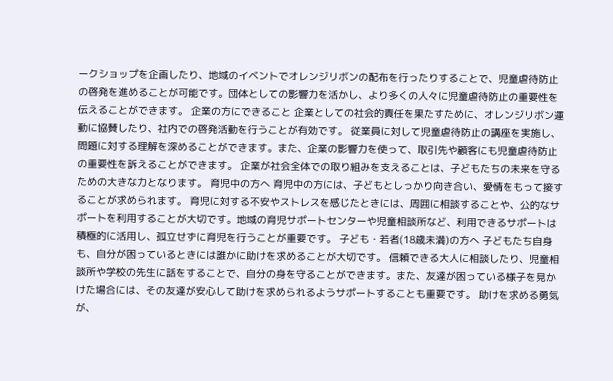ークショップを企画したり、地域のイベントでオレンジリボンの配布を行ったりすることで、児童虐待防止の啓発を進めることが可能です。団体としての影響力を活かし、より多くの人々に児童虐待防止の重要性を伝えることができます。 企業の方にできること 企業としての社会的責任を果たすために、オレンジリボン運動に協賛したり、社内での啓発活動を行うことが有効です。 従業員に対して児童虐待防止の講座を実施し、問題に対する理解を深めることができます。また、企業の影響力を使って、取引先や顧客にも児童虐待防止の重要性を訴えることができます。 企業が社会全体での取り組みを支えることは、子どもたちの未来を守るための大きな力となります。 育児中の方へ 育児中の方には、子どもとしっかり向き合い、愛情をもって接することが求められます。 育児に対する不安やストレスを感じたときには、周囲に相談することや、公的なサポートを利用することが大切です。地域の育児サポートセンターや児童相談所など、利用できるサポートは積極的に活用し、孤立せずに育児を行うことが重要です。 子ども・若者(18歳未満)の方へ 子どもたち自身も、自分が困っているときには誰かに助けを求めることが大切です。 信頼できる大人に相談したり、児童相談所や学校の先生に話をすることで、自分の身を守ることができます。また、友達が困っている様子を見かけた場合には、その友達が安心して助けを求められるようサポートすることも重要です。 助けを求める勇気が、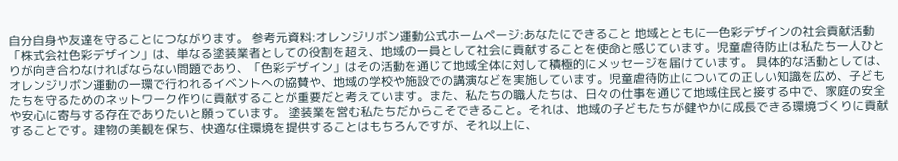自分自身や友達を守ることにつながります。 参考元資料:オレンジリボン運動公式ホームページ:あなたにできること 地域とともに―色彩デザインの社会貢献活動 「株式会社色彩デザイン」は、単なる塗装業者としての役割を超え、地域の一員として社会に貢献することを使命と感じています。児童虐待防止は私たち一人ひとりが向き合わなければならない問題であり、「色彩デザイン」はその活動を通じて地域全体に対して積極的にメッセージを届けています。 具体的な活動としては、オレンジリボン運動の一環で行われるイベントへの協賛や、地域の学校や施設での講演などを実施しています。児童虐待防止についての正しい知識を広め、子どもたちを守るためのネットワーク作りに貢献することが重要だと考えています。また、私たちの職人たちは、日々の仕事を通じて地域住民と接する中で、家庭の安全や安心に寄与する存在でありたいと願っています。 塗装業を営む私たちだからこそできること。それは、地域の子どもたちが健やかに成長できる環境づくりに貢献することです。建物の美観を保ち、快適な住環境を提供することはもちろんですが、それ以上に、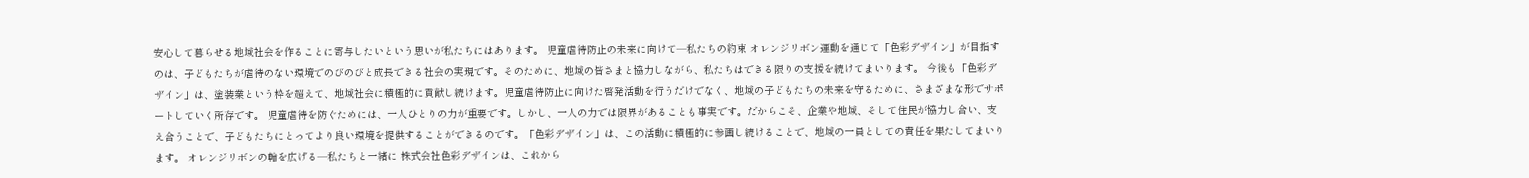安心して暮らせる地域社会を作ることに寄与したいという思いが私たちにはあります。 児童虐待防止の未来に向けて―私たちの約束 オレンジリボン運動を通じて「色彩デザイン」が目指すのは、子どもたちが虐待のない環境でのびのびと成長できる社会の実現です。そのために、地域の皆さまと協力しながら、私たちはできる限りの支援を続けてまいります。 今後も「色彩デザイン」は、塗装業という枠を超えて、地域社会に積極的に貢献し続けます。児童虐待防止に向けた啓発活動を行うだけでなく、地域の子どもたちの未来を守るために、さまざまな形でサポートしていく所存です。 児童虐待を防ぐためには、一人ひとりの力が重要です。しかし、一人の力では限界があることも事実です。だからこそ、企業や地域、そして住民が協力し合い、支え合うことで、子どもたちにとってより良い環境を提供することができるのです。「色彩デザイン」は、この活動に積極的に参画し続けることで、地域の一員としての責任を果たしてまいります。 オレンジリボンの輪を広げる―私たちと一緒に 株式会社色彩デザインは、これから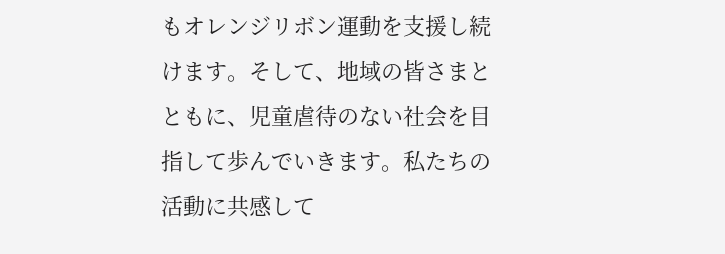もオレンジリボン運動を支援し続けます。そして、地域の皆さまとともに、児童虐待のない社会を目指して歩んでいきます。私たちの活動に共感して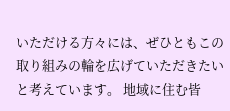いただける方々には、ぜひともこの取り組みの輪を広げていただきたいと考えています。 地域に住む皆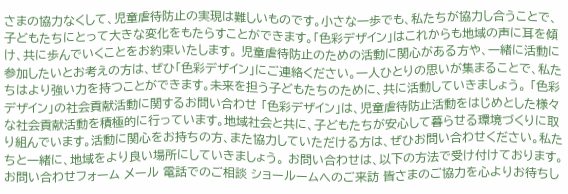さまの協力なくして、児童虐待防止の実現は難しいものです。小さな一歩でも、私たちが協力し合うことで、子どもたちにとって大きな変化をもたらすことができます。「色彩デザイン」はこれからも地域の声に耳を傾け、共に歩んでいくことをお約束いたします。 児童虐待防止のための活動に関心がある方や、一緒に活動に参加したいとお考えの方は、ぜひ「色彩デザイン」にご連絡ください。一人ひとりの思いが集まることで、私たちはより強い力を持つことができます。未来を担う子どもたちのために、共に活動していきましょう。 「色彩デザイン」の社会貢献活動に関するお問い合わせ 「色彩デザイン」は、児童虐待防止活動をはじめとした様々な社会貢献活動を積極的に行っています。地域社会と共に、子どもたちが安心して暮らせる環境づくりに取り組んでいます。活動に関心をお持ちの方、また協力していただける方は、ぜひお問い合わせください。私たちと一緒に、地域をより良い場所にしていきましょう。 お問い合わせは、以下の方法で受け付けております。 お問い合わせフォーム メール 電話でのご相談 ショールームへのご来訪 皆さまのご協力を心よりお待ちし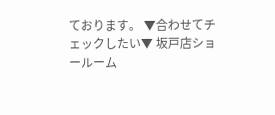ております。 ▼合わせてチェックしたい▼ 坂戸店ショールーム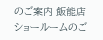のご案内 飯能店ショールームのご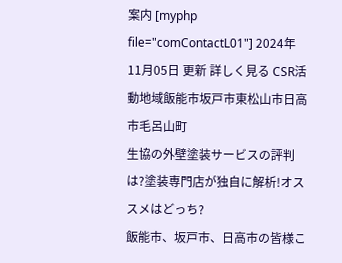案内 [myphp file="comContactL01"] 2024年11月05日 更新 詳しく見る CSR活動地域飯能市坂戸市東松山市日高市毛呂山町
生協の外壁塗装サービスの評判は?塗装専門店が独自に解析!オススメはどっち?
飯能市、坂戸市、日高市の皆様こ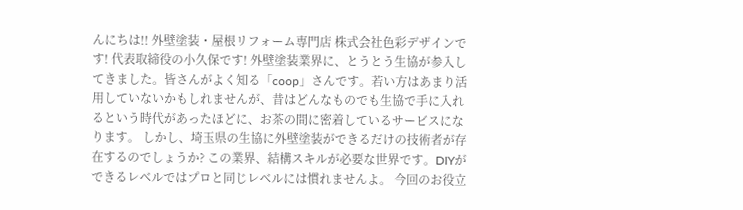んにちは!! 外壁塗装・屋根リフォーム専門店 株式会社色彩デザインです! 代表取締役の小久保です! 外壁塗装業界に、とうとう生協が参入してきました。皆さんがよく知る「coop」さんです。若い方はあまり活用していないかもしれませんが、昔はどんなものでも生協で手に入れるという時代があったほどに、お茶の間に密着しているサービスになります。 しかし、埼玉県の生協に外壁塗装ができるだけの技術者が存在するのでしょうか? この業界、結構スキルが必要な世界です。DIYができるレベルではプロと同じレベルには慣れませんよ。 今回のお役立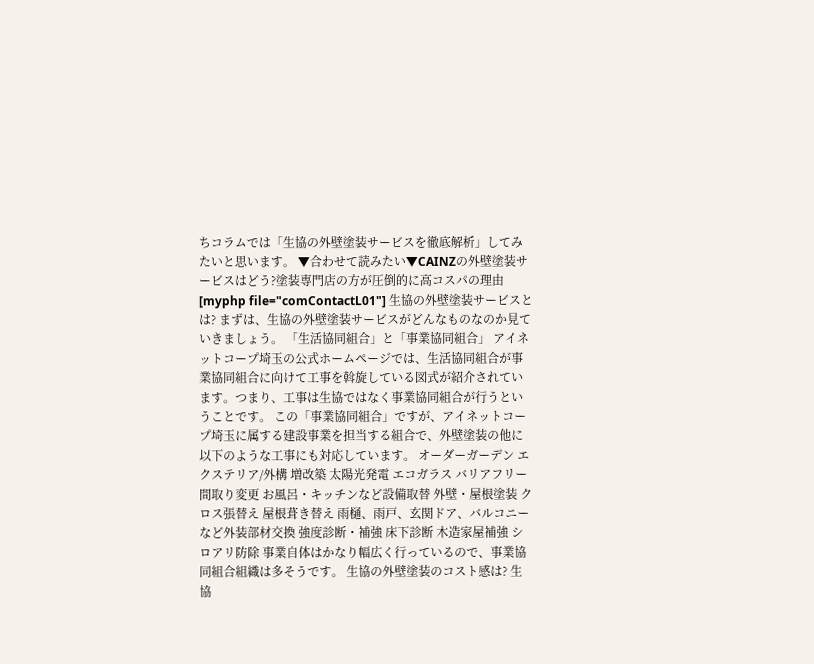ちコラムでは「生協の外壁塗装サービスを徹底解析」してみたいと思います。 ▼合わせて読みたい▼CAINZの外壁塗装サービスはどう?塗装専門店の方が圧倒的に高コスパの理由 [myphp file="comContactL01"] 生協の外壁塗装サービスとは? まずは、生協の外壁塗装サービスがどんなものなのか見ていきましょう。 「生活協同組合」と「事業協同組合」 アイネットコープ埼玉の公式ホームページでは、生活協同組合が事業協同組合に向けて工事を斡旋している図式が紹介されています。つまり、工事は生協ではなく事業協同組合が行うということです。 この「事業協同組合」ですが、アイネットコープ埼玉に属する建設事業を担当する組合で、外壁塗装の他に以下のような工事にも対応しています。 オーダーガーデン エクステリア/外構 増改築 太陽光発電 エコガラス バリアフリー 間取り変更 お風呂・キッチンなど設備取替 外壁・屋根塗装 クロス張替え 屋根葺き替え 雨樋、雨戸、玄関ドア、バルコニーなど外装部材交換 強度診断・補強 床下診断 木造家屋補強 シロアリ防除 事業自体はかなり幅広く行っているので、事業協同組合組織は多そうです。 生協の外壁塗装のコスト感は? 生協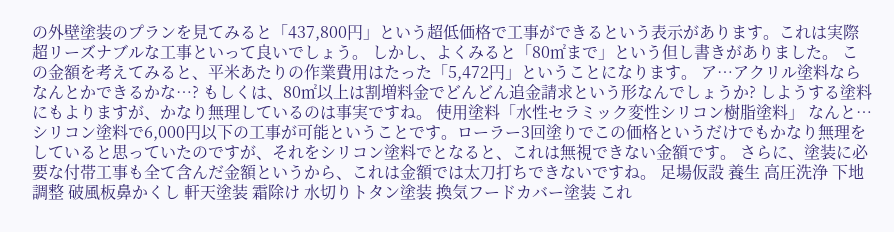の外壁塗装のプランを見てみると「437,800円」という超低価格で工事ができるという表示があります。これは実際超リーズナブルな工事といって良いでしょう。 しかし、よくみると「80㎡まで」という但し書きがありました。 この金額を考えてみると、平米あたりの作業費用はたった「5,472円」ということになります。 ア…アクリル塗料ならなんとかできるかな…? もしくは、80㎡以上は割増料金でどんどん追金請求という形なんでしょうか? しようする塗料にもよりますが、かなり無理しているのは事実ですね。 使用塗料「水性セラミック変性シリコン樹脂塗料」 なんと…シリコン塗料で6,000円以下の工事が可能ということです。ローラー3回塗りでこの価格というだけでもかなり無理をしていると思っていたのですが、それをシリコン塗料でとなると、これは無視できない金額です。 さらに、塗装に必要な付帯工事も全て含んだ金額というから、これは金額では太刀打ちできないですね。 足場仮設 養生 高圧洗浄 下地調整 破風板鼻かくし 軒天塗装 霜除け 水切りトタン塗装 換気フードカバー塗装 これ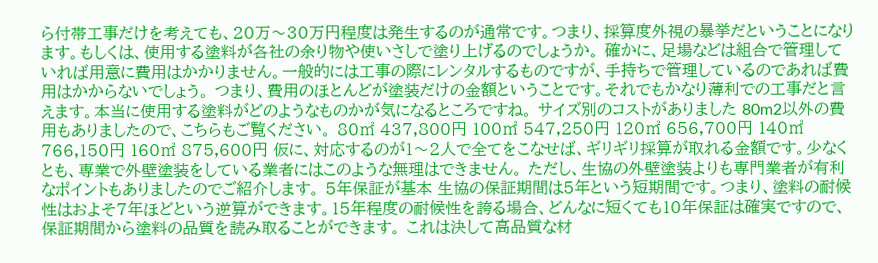ら付帯工事だけを考えても、20万〜30万円程度は発生するのが通常です。つまり、採算度外視の暴挙だということになります。もしくは、使用する塗料が各社の余り物や使いさしで塗り上げるのでしょうか。 確かに、足場などは組合で管理していれば用意に費用はかかりません。一般的には工事の際にレンタルするものですが、手持ちで管理しているのであれば費用はかからないでしょう。 つまり、費用のほとんどが塗装だけの金額ということです。それでもかなり薄利での工事だと言えます。本当に使用する塗料がどのようなものかが気になるところですね。 サイズ別のコストがありました 80m2以外の費用もありましたので、こちらもご覧ください。 80㎡ 437,800円 100㎡ 547,250円 120㎡ 656,700円 140㎡ 766,150円 160㎡ 875,600円 仮に、対応するのが1〜2人で全てをこなせば、ギリギリ採算が取れる金額です。少なくとも、専業で外壁塗装をしている業者にはこのような無理はできません。 ただし、生協の外壁塗装よりも専門業者が有利なポイントもありましたのでご紹介します。 5年保証が基本 生協の保証期間は5年という短期間です。つまり、塗料の耐候性はおよそ7年ほどという逆算ができます。15年程度の耐候性を誇る場合、どんなに短くても10年保証は確実ですので、保証期間から塗料の品質を読み取ることができます。 これは決して高品質な材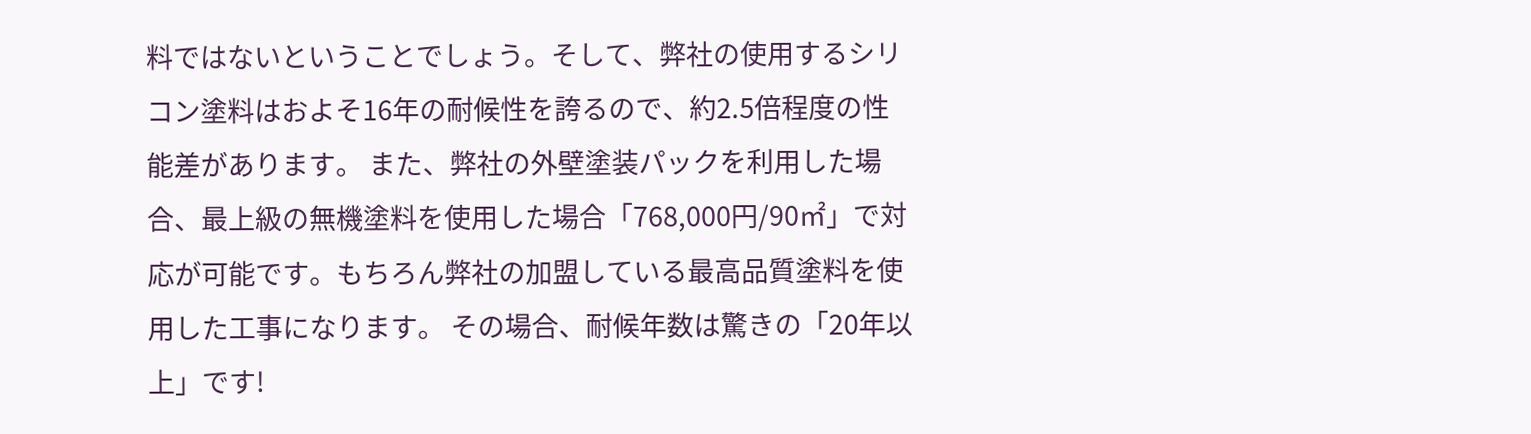料ではないということでしょう。そして、弊社の使用するシリコン塗料はおよそ16年の耐候性を誇るので、約2.5倍程度の性能差があります。 また、弊社の外壁塗装パックを利用した場合、最上級の無機塗料を使用した場合「768,000円/90㎡」で対応が可能です。もちろん弊社の加盟している最高品質塗料を使用した工事になります。 その場合、耐候年数は驚きの「20年以上」です!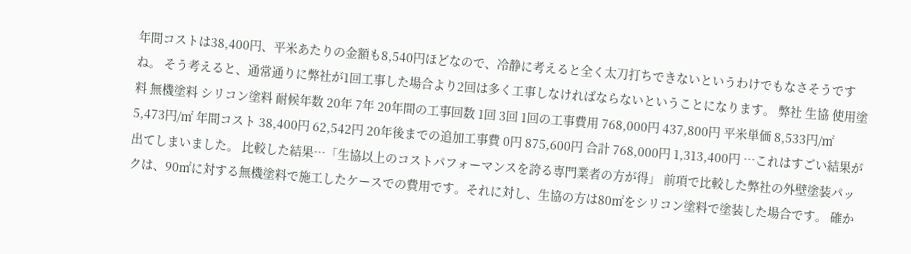年間コストは38,400円、平米あたりの金額も8,540円ほどなので、冷静に考えると全く太刀打ちできないというわけでもなさそうですね。 そう考えると、通常通りに弊社が1回工事した場合より2回は多く工事しなければならないということになります。 弊社 生協 使用塗料 無機塗料 シリコン塗料 耐候年数 20年 7年 20年間の工事回数 1回 3回 1回の工事費用 768,000円 437,800円 平米単価 8,533円/㎡ 5,473円/㎡ 年間コスト 38,400円 62,542円 20年後までの追加工事費 0円 875,600円 合計 768,000円 1,313,400円 …これはすごい結果が出てしまいました。 比較した結果…「生協以上のコストパフォーマンスを誇る専門業者の方が得」 前項で比較した弊社の外壁塗装パックは、90㎡に対する無機塗料で施工したケースでの費用です。それに対し、生協の方は80㎡をシリコン塗料で塗装した場合です。 確か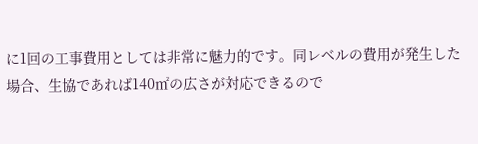に1回の工事費用としては非常に魅力的です。同レベルの費用が発生した場合、生協であれば140㎡の広さが対応できるので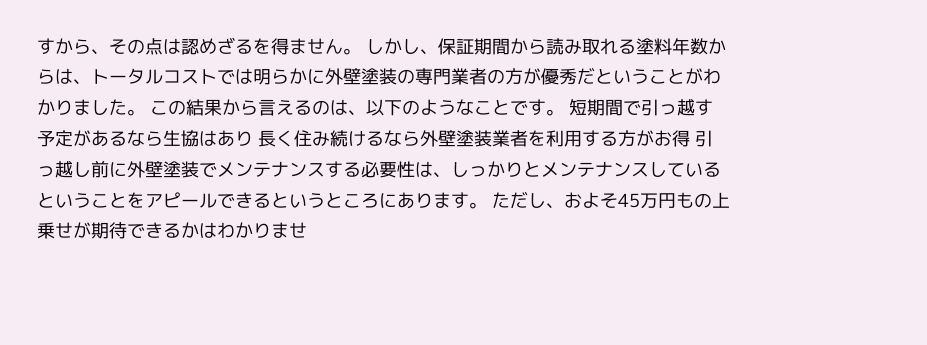すから、その点は認めざるを得ません。 しかし、保証期間から読み取れる塗料年数からは、トータルコストでは明らかに外壁塗装の専門業者の方が優秀だということがわかりました。 この結果から言えるのは、以下のようなことです。 短期間で引っ越す予定があるなら生協はあり 長く住み続けるなら外壁塗装業者を利用する方がお得 引っ越し前に外壁塗装でメンテナンスする必要性は、しっかりとメンテナンスしているということをアピールできるというところにあります。 ただし、およそ45万円もの上乗せが期待できるかはわかりませ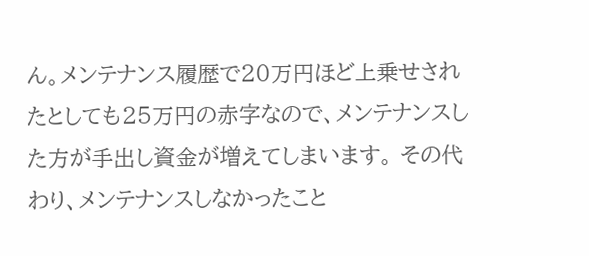ん。メンテナンス履歴で20万円ほど上乗せされたとしても25万円の赤字なので、メンテナンスした方が手出し資金が増えてしまいます。 その代わり、メンテナンスしなかったこと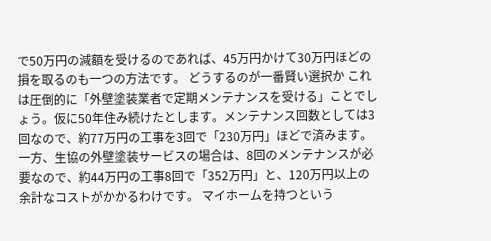で50万円の減額を受けるのであれば、45万円かけて30万円ほどの損を取るのも一つの方法です。 どうするのが一番賢い選択か これは圧倒的に「外壁塗装業者で定期メンテナンスを受ける」ことでしょう。仮に50年住み続けたとします。メンテナンス回数としては3回なので、約77万円の工事を3回で「230万円」ほどで済みます。 一方、生協の外壁塗装サービスの場合は、8回のメンテナンスが必要なので、約44万円の工事8回で「352万円」と、120万円以上の余計なコストがかかるわけです。 マイホームを持つという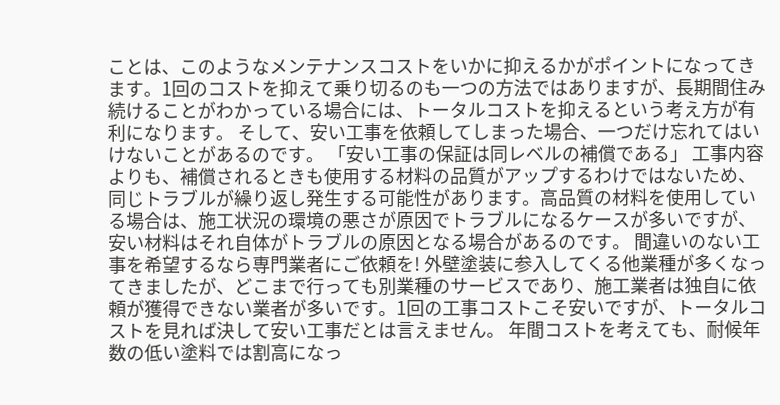ことは、このようなメンテナンスコストをいかに抑えるかがポイントになってきます。1回のコストを抑えて乗り切るのも一つの方法ではありますが、長期間住み続けることがわかっている場合には、トータルコストを抑えるという考え方が有利になります。 そして、安い工事を依頼してしまった場合、一つだけ忘れてはいけないことがあるのです。 「安い工事の保証は同レベルの補償である」 工事内容よりも、補償されるときも使用する材料の品質がアップするわけではないため、同じトラブルが繰り返し発生する可能性があります。高品質の材料を使用している場合は、施工状況の環境の悪さが原因でトラブルになるケースが多いですが、安い材料はそれ自体がトラブルの原因となる場合があるのです。 間違いのない工事を希望するなら専門業者にご依頼を! 外壁塗装に参入してくる他業種が多くなってきましたが、どこまで行っても別業種のサービスであり、施工業者は独自に依頼が獲得できない業者が多いです。1回の工事コストこそ安いですが、トータルコストを見れば決して安い工事だとは言えません。 年間コストを考えても、耐候年数の低い塗料では割高になっ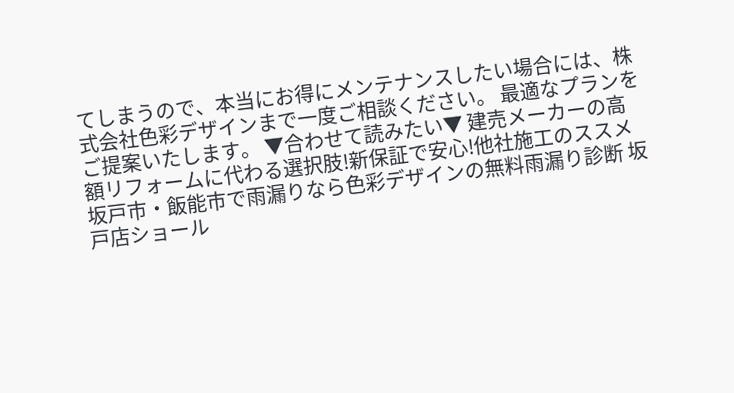てしまうので、本当にお得にメンテナンスしたい場合には、株式会社色彩デザインまで一度ご相談ください。 最適なプランをご提案いたします。 ▼合わせて読みたい▼ 建売メーカーの高額リフォームに代わる選択肢!新保証で安心!他社施工のススメ 坂戸市・飯能市で雨漏りなら色彩デザインの無料雨漏り診断 坂戸店ショール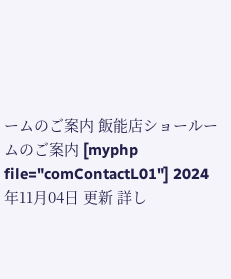ームのご案内 飯能店ショールームのご案内 [myphp file="comContactL01"] 2024年11月04日 更新 詳し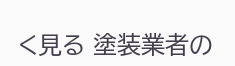く見る 塗装業者の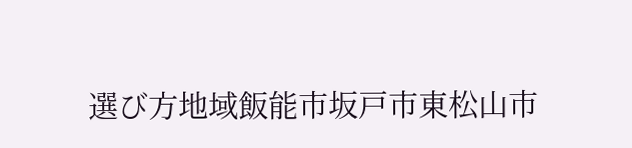選び方地域飯能市坂戸市東松山市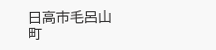日高市毛呂山町